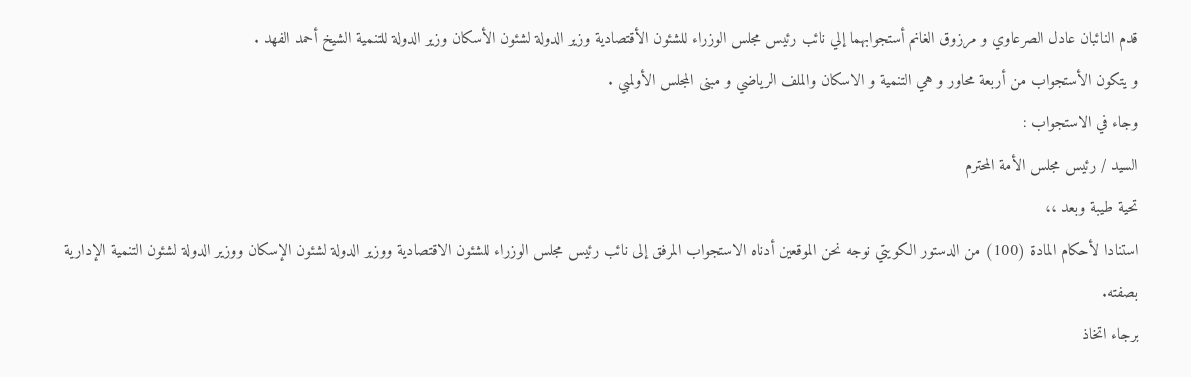قدم النائبان عادل الصرعاوي و مرزوق الغانم أستجوابهما إلي نائب رئيس مجلس الوزراء للشئون الأقتصادية وزير الدولة لشئون الأسكان وزير الدولة للتنمية الشيخ أحمد الفهد .
و يتكون الأستجواب من أربعة محاور و هي التنمية و الاسكان والملف الرياضي و مبنى المجلس الأولمبي .
وجاء في الاستجواب :
السيد / رئيس مجلس الأمة المحترم
تحية طيبة وبعد ،،
استنادا لأحكام المادة (100) من الدستور الكويتي نوجه نحن الموقعين أدناه الاستجواب المرفق إلى نائب رئيس مجلس الوزراء للشئون الاقتصادية ووزير الدولة لشئون الإسكان ووزير الدولة لشئون التنمية الإدارية بصفته.
برجاء اتخاذ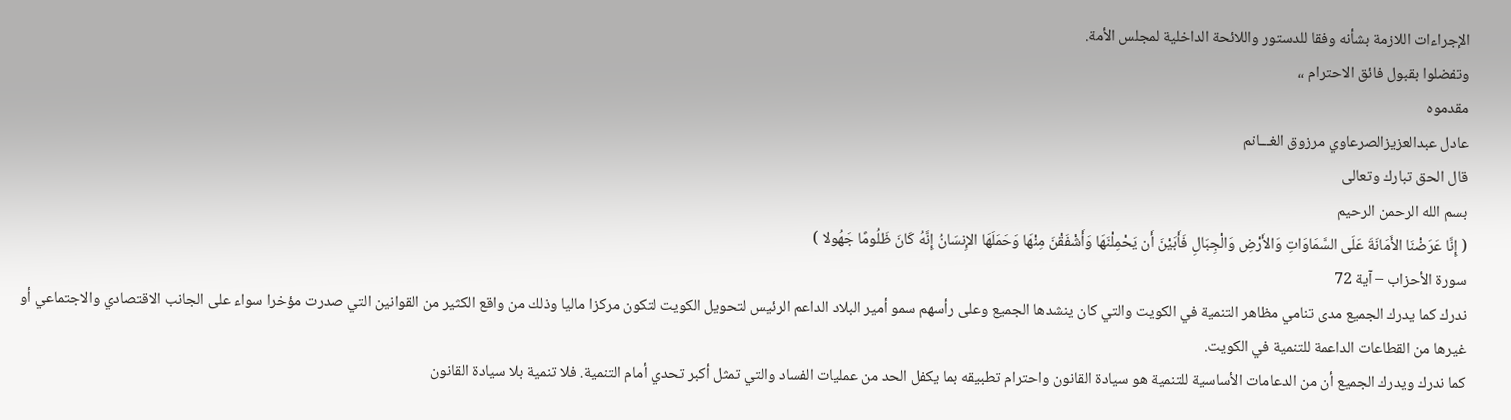الإجراءات اللازمة بشأنه وفقا للدستور واللائحة الداخلية لمجلس الأمة.
وتفضلوا بقبول فائق الاحترام ،،
مقدموه
عادل عبدالعزيزالصرعاوي مرزوق الغـــانم
قال الحق تبارك وتعالى
بسم الله الرحمن الرحيم
( إِنَّا عَرَضْنَا الأَمَانَةَ عَلَى السَّمَاوَاتِ وَالأَرْضِ وَالْجِبَالِ فَأَبَيْنَ أَن يَحْمِلْنَهَا وَأَشْفَقْنَ مِنْهَا وَحَمَلَهَا الإِنسَانُ إِنَّهُ كَانَ ظَلُومًا جَهُولا )
سورة الأحزاب – آية 72
ندرك كما يدرك الجميع مدى تنامي مظاهر التنمية في الكويت والتي كان ينشدها الجميع وعلى رأسهم سمو أمير البلاد الداعم الرئيس لتحويل الكويت لتكون مركزا ماليا وذلك من واقع الكثير من القوانين التي صدرت مؤخرا سواء على الجانب الاقتصادي والاجتماعي أو غيرها من القطاعات الداعمة للتنمية في الكويت.
كما ندرك ويدرك الجميع أن من الدعامات الأساسية للتنمية هو سيادة القانون واحترام تطبيقه بما يكفل الحد من عمليات الفساد والتي تمثل أكبر تحدي أمام التنمية. فلا تنمية بلا سيادة القانون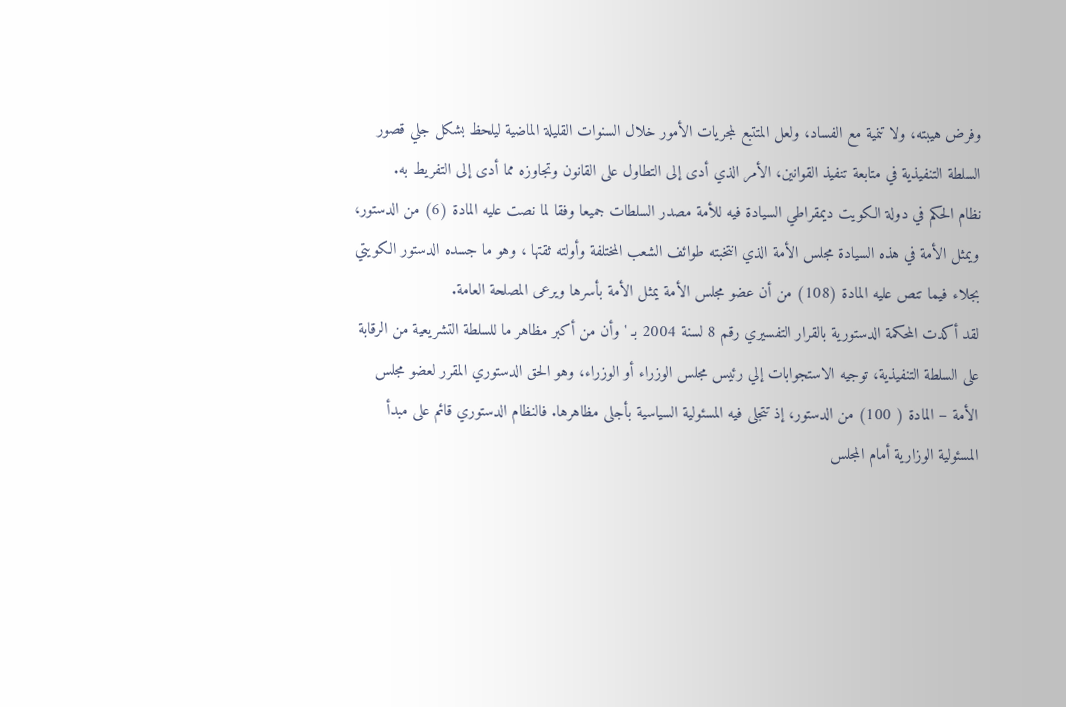وفرض هيبته، ولا تنمية مع الفساد، ولعل المتتبع لمجريات الأمور خلال السنوات القليلة الماضية ليلحظ بشكل جلي قصور السلطة التنفيذية في متابعة تنفيذ القوانين، الأمر الذي أدى إلى التطاول على القانون وتجاوزه مما أدى إلى التفريط به.
نظام الحكم في دولة الكويت ديمقراطي السيادة فيه للأمة مصدر السلطات جميعا وفقا لما نصت عليه المادة (6) من الدستور، ويمثل الأمة في هذه السيادة مجلس الأمة الذي انتخبته طوائف الشعب المختلفة وأولته ثقتها ، وهو ما جسده الدستور الكويتي بجلاء فيما تنص عليه المادة (108) من أن عضو مجلس الأمة يمثل الأمة بأسرها ويرعى المصلحة العامة.
لقد أكدت المحكمة الدستورية بالقرار التفسيري رقم 8 لسنة 2004 بـ ' وأن من أكبر مظاهر ما للسلطة التشريعية من الرقابة على السلطة التنفيذية، توجيه الاستجوابات إلي رئيس مجلس الوزراء أو الوزراء، وهو الحق الدستوري المقرر لعضو مجلس الأمة – المادة ( 100) من الدستور، إذ تتجلى فيه المسئولية السياسية بأجلى مظاهرها. فالنظام الدستوري قائم على مبدأ المسئولية الوزارية أمام المجلس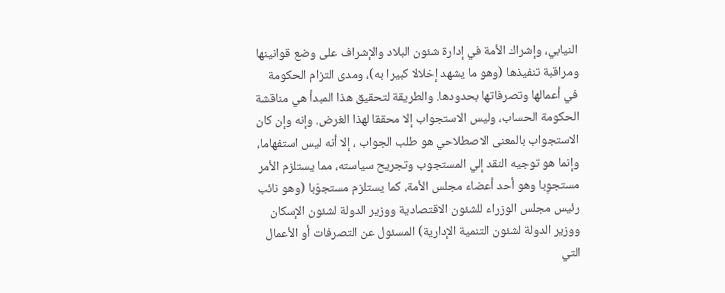النيابي، وإشراك الأمة في إدارة شئون البلاد والإشراف على وضع قوانينها ومراقبة تنفيذها (وهو ما يشهد إخلالا كبيرا به)، ومدى التزام الحكومة في أعمالها وتصرفاتها بحدودها. والطريقة لتحقيق هذا المبدأ هي مناقشة الحكومة الحساب، وليس الاستجواب إلا محققا لهذا الغرض. وإنه وإن كان الاستجواب بالمعنى الاصطلاحي هو طلب الجواب ، إلا أنه ليس استفهاما، وإنما هو توجيه النقد إلي المستجوب وتجريح سياسته، مما يستلزم الأمر مستجوِبا وهو أحد أعضاء مجلس الأمة، كما يستلزم مستجوَبا (وهو نائب رئيس مجلس الوزراء للشئون الاقتصادية ووزير الدولة لشئون الإسكان ووزير الدولة لشئون التنمية الإدارية) المسئول عن التصرفات أو الأعمال التي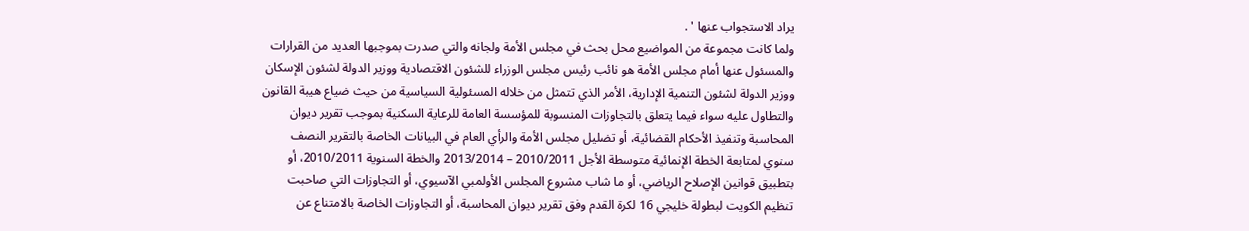يراد الاستجواب عنها ' .
ولما كانت مجموعة من المواضيع محل بحث في مجلس الأمة ولجانه والتي صدرت بموجبها العديد من القرارات والمسئول عنها أمام مجلس الأمة هو نائب رئيس مجلس الوزراء للشئون الاقتصادية ووزير الدولة لشئون الإسكان ووزير الدولة لشئون التنمية الإدارية، الأمر الذي تتمثل من خلاله المسئولية السياسية من حيث ضياع هيبة القانون والتطاول عليه سواء فيما يتعلق بالتجاوزات المنسوبة للمؤسسة العامة للرعاية السكنية بموجب تقرير ديوان المحاسبة وتنفيذ الأحكام القضائية، أو تضليل مجلس الأمة والرأي العام في البيانات الخاصة بالتقرير النصف سنوي لمتابعة الخطة الإنمائية متوسطة الأجل 2010/2011 – 2013/2014 والخطة السنوية 2010/2011، أو بتطبيق قوانين الإصلاح الرياضي، أو ما شاب مشروع المجلس الأولمبي الآسيوي، أو التجاوزات التي صاحبت تنظيم الكويت لبطولة خليجي 16 لكرة القدم وفق تقرير ديوان المحاسبة، أو التجاوزات الخاصة بالامتناع عن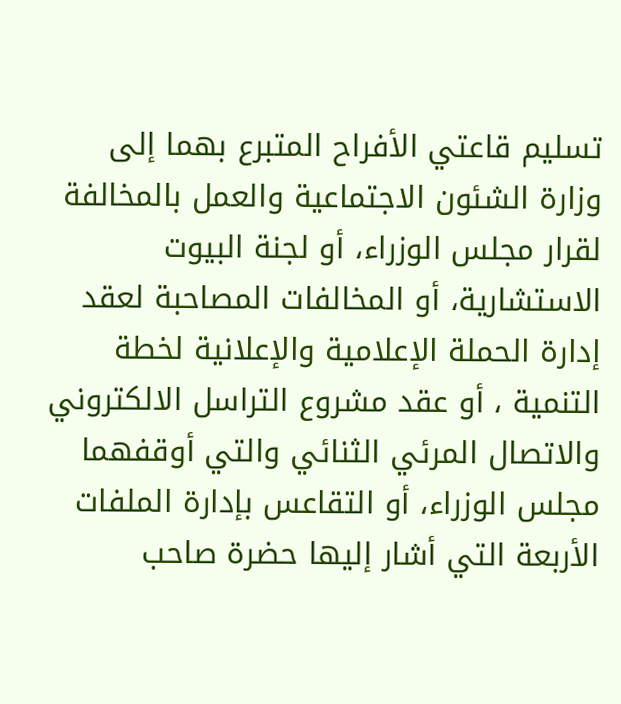تسليم قاعتي الأفراح المتبرع بهما إلى وزارة الشئون الاجتماعية والعمل بالمخالفة لقرار مجلس الوزراء، أو لجنة البيوت الاستشارية، أو المخالفات المصاحبة لعقد إدارة الحملة الإعلامية والإعلانية لخطة التنمية ، أو عقد مشروع التراسل الالكتروني والاتصال المرئي الثنائي والتي أوقفهما مجلس الوزراء، أو التقاعس بإدارة الملفات الأربعة التي أشار إليها حضرة صاحب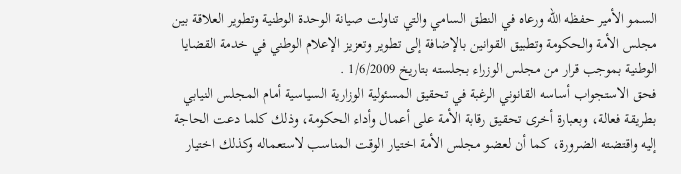السمو الأمير حفظه الله ورعاه في النطق السامي والتي تناولت صيانة الوحدة الوطنية وتطوير العلاقة بين مجلس الأمة والحكومة وتطبيق القوانين بالإضافة إلى تطوير وتعزيز الإعلام الوطني في خدمة القضايا الوطنية بموجب قرار من مجلس الوزراء بجلسته بتاريخ 1/6/2009 .
فحق الاستجواب أساسه القانوني الرغبة في تحقيق المسئولية الوزارية السياسية أمام المجلس النيابي بطريقة فعالة، وبعبارة أخرى تحقيق رقابة الأمة على أعمال وأداء الحكومة، وذلك كلما دعت الحاجة إليه واقتضته الضرورة، كما أن لعضو مجلس الأمة اختيار الوقت المناسب لاستعماله وكذلك اختيار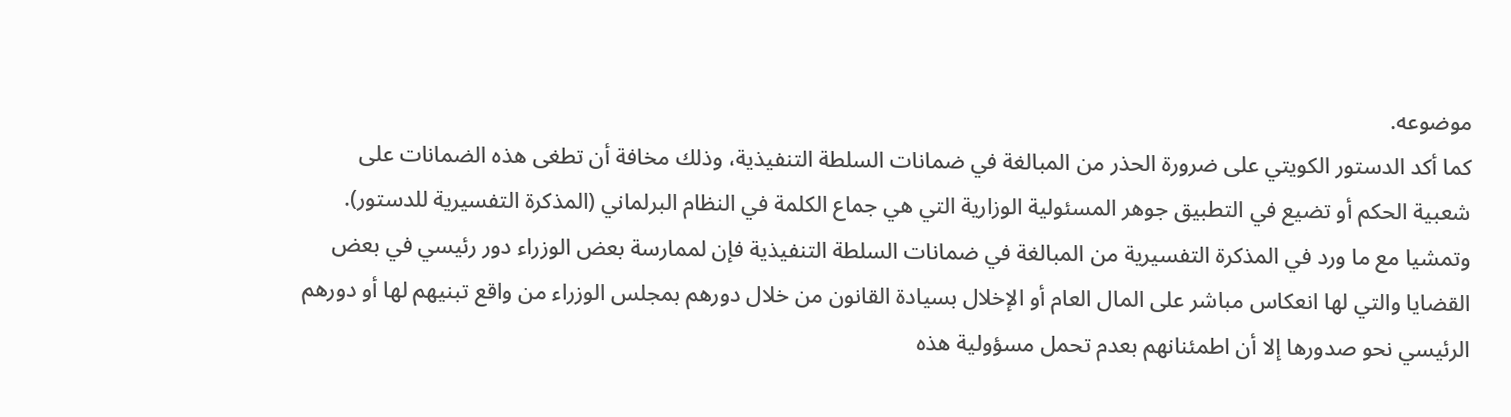موضوعه.
كما أكد الدستور الكويتي على ضرورة الحذر من المبالغة في ضمانات السلطة التنفيذية، وذلك مخافة أن تطغى هذه الضمانات على شعبية الحكم أو تضيع في التطبيق جوهر المسئولية الوزارية التي هي جماع الكلمة في النظام البرلماني (المذكرة التفسيرية للدستور).
وتمشيا مع ما ورد في المذكرة التفسيرية من المبالغة في ضمانات السلطة التنفيذية فإن لممارسة بعض الوزراء دور رئيسي في بعض القضايا والتي لها انعكاس مباشر على المال العام أو الإخلال بسيادة القانون من خلال دورهم بمجلس الوزراء من واقع تبنيهم لها أو دورهم الرئيسي نحو صدورها إلا أن اطمئنانهم بعدم تحمل مسؤولية هذه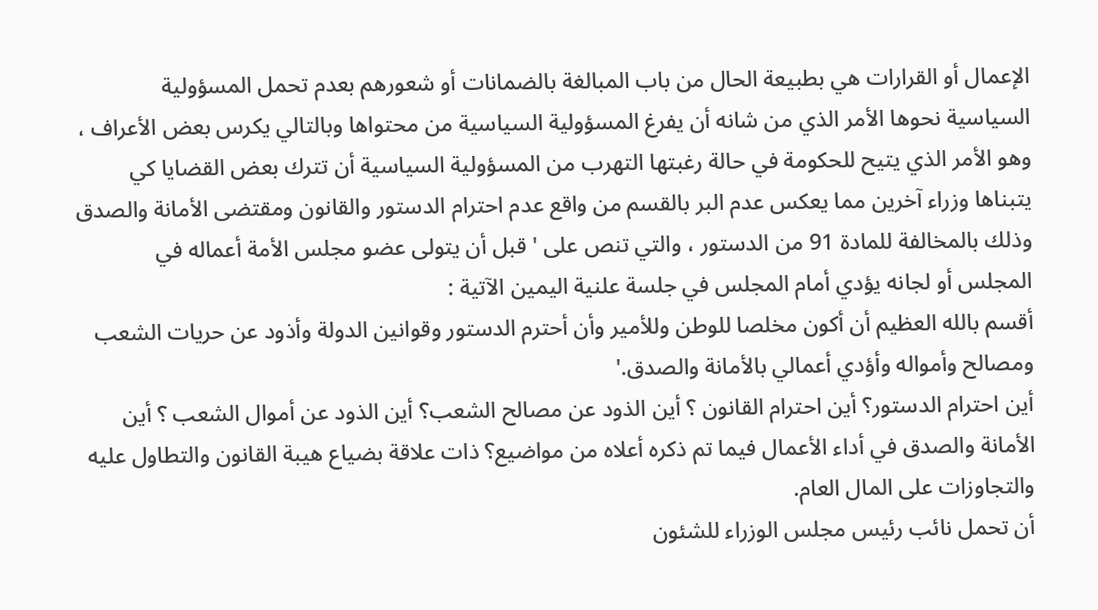الإعمال أو القرارات هي بطبيعة الحال من باب المبالغة بالضمانات أو شعورهم بعدم تحمل المسؤولية السياسية نحوها الأمر الذي من شانه أن يفرغ المسؤولية السياسية من محتواها وبالتالي يكرس بعض الأعراف ، وهو الأمر الذي يتيح للحكومة في حالة رغبتها التهرب من المسؤولية السياسية أن تترك بعض القضايا كي يتبناها وزراء آخرين مما يعكس عدم البر بالقسم من واقع عدم احترام الدستور والقانون ومقتضى الأمانة والصدق وذلك بالمخالفة للمادة 91 من الدستور ، والتي تنص على ' قبل أن يتولى عضو مجلس الأمة أعماله في المجلس أو لجانه يؤدي أمام المجلس في جلسة علنية اليمين الآتية :
أقسم بالله العظيم أن أكون مخلصا للوطن وللأمير وأن أحترم الدستور وقوانين الدولة وأذود عن حريات الشعب ومصالح وأمواله وأؤدي أعمالي بالأمانة والصدق.'
أين احترام الدستور؟ أين احترام القانون ؟ أين الذود عن مصالح الشعب؟ أين الذود عن أموال الشعب ؟ أين الأمانة والصدق في أداء الأعمال فيما تم ذكره أعلاه من مواضيع؟ ذات علاقة بضياع هيبة القانون والتطاول عليه والتجاوزات على المال العام.
أن تحمل نائب رئيس مجلس الوزراء للشئون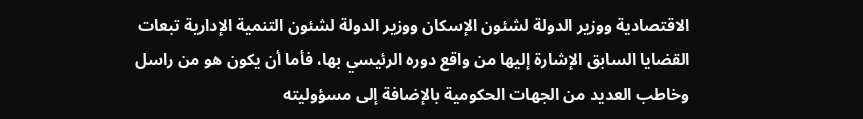الاقتصادية ووزير الدولة لشئون الإسكان ووزير الدولة لشئون التنمية الإدارية تبعات القضايا السابق الإشارة إليها من واقع دوره الرئيسي بها، فأما أن يكون هو من راسل وخاطب العديد من الجهات الحكومية بالإضافة إلى مسؤوليته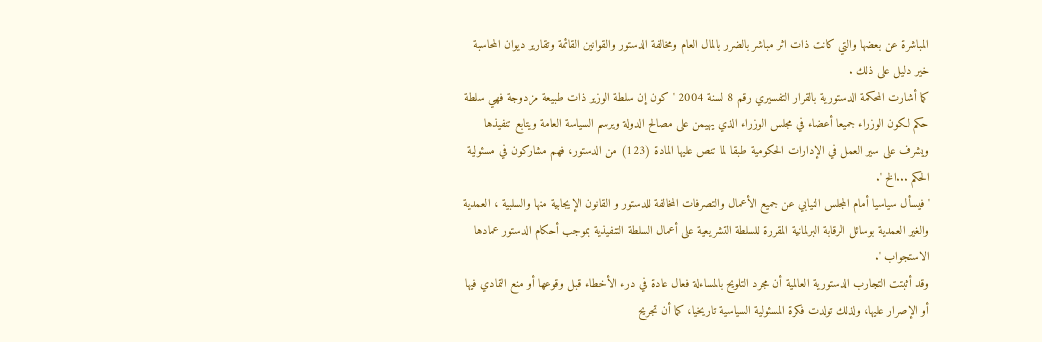المباشرة عن بعضها والتي كانت ذات اثر مباشر بالضرر بالمال العام ومخالفة الدستور والقوانين القائمة وتقارير ديوان المحاسبة خير دليل على ذلك .
كما أشارت المحكمة الدستورية بالقرار التفسيري رقم 8 لسنة 2004 ' كون إن سلطة الوزير ذات طبيعة مزدوجة فهي سلطة حكم لكون الوزراء جميعا أعضاء في مجلس الوزراء الذي يهيمن على مصالح الدولة ويرسم السياسة العامة ويتابع تنفيذها ويشرف على سير العمل في الإدارات الحكومية طبقا لما تنص عليها المادة (123) من الدستور، فهم مشاركون في مسئولية الحكم ...الخ '.
' فيسأل سياسيا أمام المجلس النيابي عن جميع الأعمال والتصرفات المخالفة للدستور و القانون الإيجابية منها والسلبية ، العمدية والغير العمدية بوسائل الرقابة البرلمانية المقررة للسلطة التشريعية على أعمال السلطة التنفيذية بموجب أحكام الدستور عمادها الاستجواب '.
وقد أثبتت التجارب الدستورية العالمية أن مجرد التلويح بالمساءلة فعال عادة في درء الأخطاء قبل وقوعها أو منع التمادي فيها أو الإصرار عليها، ولذلك تولدت فكرة المسئولية السياسية تاريخيا، كما أن تجريح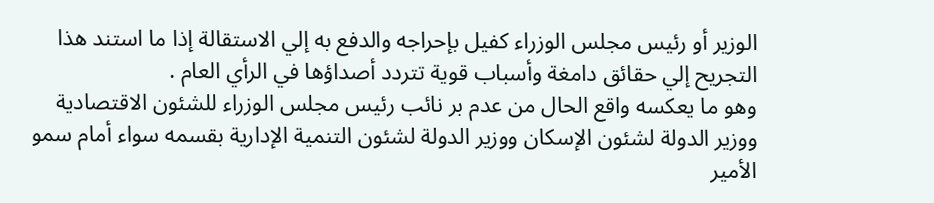الوزير أو رئيس مجلس الوزراء كفيل بإحراجه والدفع به إلي الاستقالة إذا ما استند هذا التجريح إلي حقائق دامغة وأسباب قوية تتردد أصداؤها في الرأي العام .
وهو ما يعكسه واقع الحال من عدم بر نائب رئيس مجلس الوزراء للشئون الاقتصادية ووزير الدولة لشئون الإسكان ووزير الدولة لشئون التنمية الإدارية بقسمه سواء أمام سمو الأمير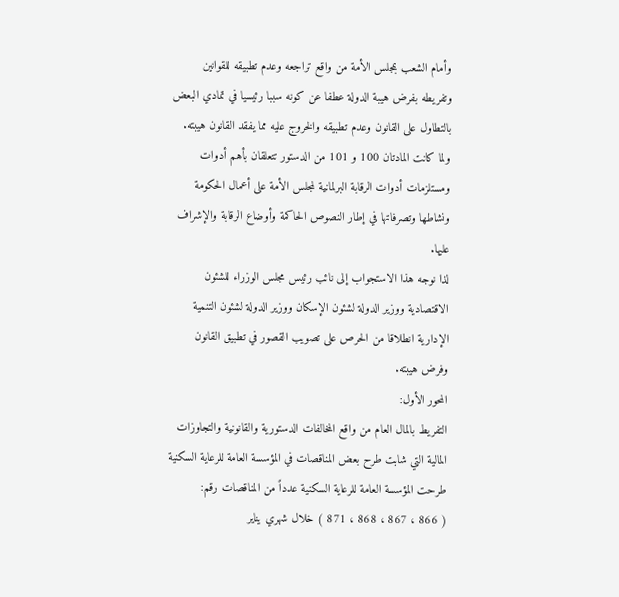وأمام الشعب بمجلس الأمة من واقع تراجعه وعدم تطبيقه للقوانين وتفريطه بفرض هيبة الدولة عطفا عن كونه سببا رئيسيا في تمادي البعض بالتطاول على القانون وعدم تطبيقه والخروج عليه مما يفقد القانون هيبته.
ولما كانت المادتان 100 و 101 من الدستور تتعلقان بأهم أدوات ومستلزمات أدوات الرقابة البرلمانية لمجلس الأمة على أعمال الحكومة ونشاطها وتصرفاتها في إطار النصوص الحاكمة وأوضاع الرقابة والإشراف عليها.
لذا نوجه هذا الاستجواب إلى نائب رئيس مجلس الوزراء للشئون الاقتصادية ووزير الدولة لشئون الإسكان ووزير الدولة لشئون التنمية الإدارية انطلاقا من الحرص على تصويب القصور في تطبيق القانون وفرض هيبته.
المحور الأول:
التفريط بالمال العام من واقع المخالفات الدستورية والقانونية والتجاوزات المالية التي شابت طرح بعض المناقصات في المؤسسة العامة للرعاية السكنية
طرحت المؤسسة العامة للرعاية السكنية عدداً من المناقصات رقم:
( 866 ، 867 ، 868 ، 871 ) خلال شهري يناير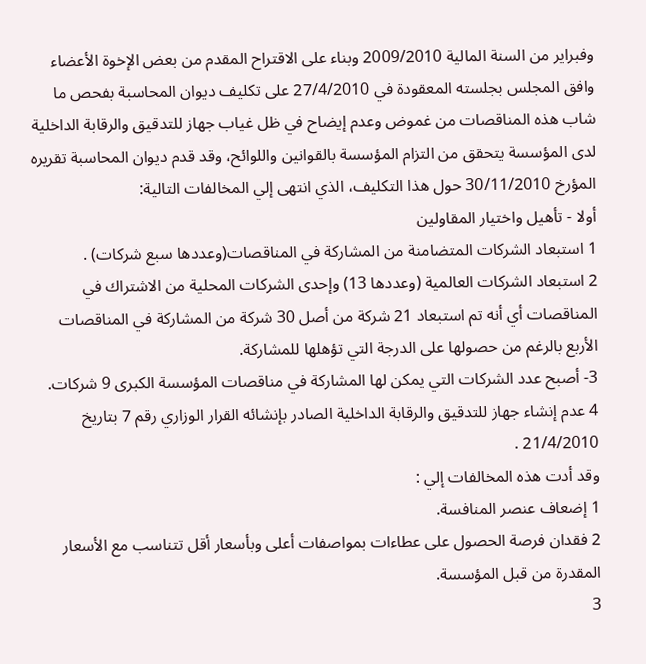وفبراير من السنة المالية 2009/2010 وبناء على الاقتراح المقدم من بعض الإخوة الأعضاء وافق المجلس بجلسته المعقودة في 27/4/2010 على تكليف ديوان المحاسبة بفحص ما شاب هذه المناقصات من غموض وعدم إيضاح في ظل غياب جهاز للتدقيق والرقابة الداخلية لدى المؤسسة يتحقق من التزام المؤسسة بالقوانين واللوائح، وقد قدم ديوان المحاسبة تقريره المؤرخ 30/11/2010 حول هذا التكليف، الذي انتهى إلي المخالفات التالية:
أولا - تأهيل واختيار المقاولين
1 استبعاد الشركات المتضامنة من المشاركة في المناقصات(وعددها سبع شركات) .
2 استبعاد الشركات العالمية (وعددها 13) وإحدى الشركات المحلية من الاشتراك في المناقصات أي أنه تم استبعاد 21 شركة من أصل 30 شركة من المشاركة في المناقصات الأربع بالرغم من حصولها على الدرجة التي تؤهلها للمشاركة.
3- أصبح عدد الشركات التي يمكن لها المشاركة في مناقصات المؤسسة الكبرى 9 شركات.
4 عدم إنشاء جهاز للتدقيق والرقابة الداخلية الصادر بإنشائه القرار الوزاري رقم 7 بتاريخ 21/4/2010 .
وقد أدت هذه المخالفات إلي :
1 إضعاف عنصر المنافسة.
2 فقدان فرصة الحصول على عطاءات بمواصفات أعلى وبأسعار أقل تتناسب مع الأسعار المقدرة من قبل المؤسسة.
3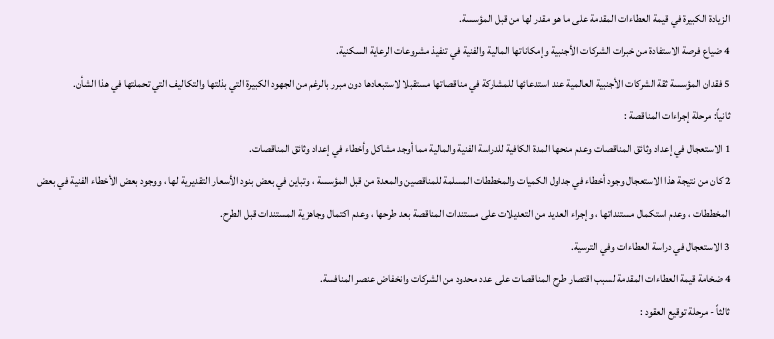الزيادة الكبيرة في قيمة العطاءات المقدمة على ما هو مقدر لها من قبل المؤسسة.
4 ضياع فرصة الاستفادة من خبرات الشركات الأجنبية وإمكاناتها المالية والفنية في تنفيذ مشروعات الرعاية السكنية.
5 فقدان المؤسسة ثقة الشركات الأجنبية العالمية عند استدعائها للمشاركة في مناقصاتها مستقبلا لاستبعادها دون مبرر بالرغم من الجهود الكبيرة التي بذلتها والتكاليف التي تحملتها في هذا الشأن.
ثانياً: مرحلة إجراءات المناقصة :
1 الاستعجال في إعداد وثائق المناقصات وعدم منحها المدة الكافية للدراسة الفنية والمالية مما أوجد مشاكل وأخطاء في إعداد وثائق المناقصات.
2 كان من نتيجة هذا الاستعجال وجود أخطاء في جداول الكميات والمخططات المسلمة للمناقصين والمعدة من قبل المؤسسة ، وتباين في بعض بنود الأسعار التقديرية لها ، ووجود بعض الأخطاء الفنية في بعض المخططات ، وعدم استكمال مستنداتها ، وإجراء العديد من التعديلات على مستندات المناقصة بعد طرحها ، وعدم اكتمال وجاهزية المستندات قبل الطرح.
3 الاستعجال في دراسة العطاءات وفي الترسية.
4 ضخامة قيمة العطاءات المقدمة لسبب اقتصار طرح المناقصات على عدد محدود من الشركات وانخفاض عنصر المنافسة.
ثالثاً - مرحلة توقيع العقود :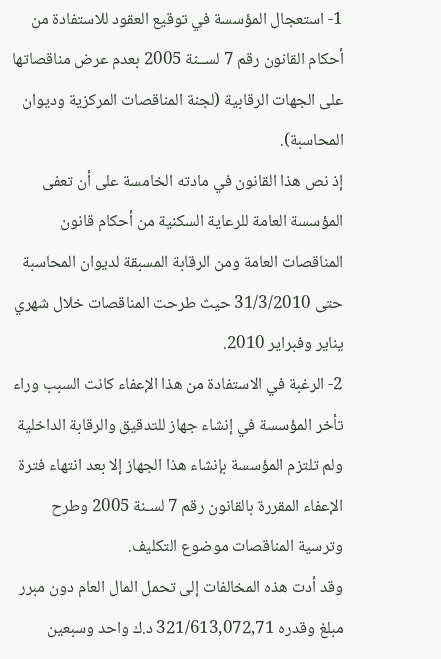1- استعجال المؤسسة في توقيع العقود للاستفادة من أحكام القانون رقم 7 لســنة 2005 بعدم عرض مناقصاتها على الجهات الرقابية (لجنة المناقصات المركزية وديوان المحاسبة).
إذ نص هذا القانون في مادته الخامسة على أن تعفى المؤسسة العامة للرعاية السكنية من أحكام قانون المناقصات العامة ومن الرقابة المسبقة لديوان المحاسبة حتى 31/3/2010 حيث طرحت المناقصات خلال شهري يناير وفبراير 2010.
2- الرغبة في الاستفادة من هذا الإعفاء كانت السبب وراء تأخر المؤسسة في إنشاء جهاز للتدقيق والرقابة الداخلية ولم تلتزم المؤسسة بإنشاء هذا الجهاز إلا بعد انتهاء فترة الإعفاء المقررة بالقانون رقم 7 لسـنة 2005 وطرح وترسية المناقصات موضوع التكليف.
وقد أدت هذه المخالفات إلى تحمل المال العام دون مبرر مبلغ وقدره 321/613,072,71 د.ك واحد وسبعين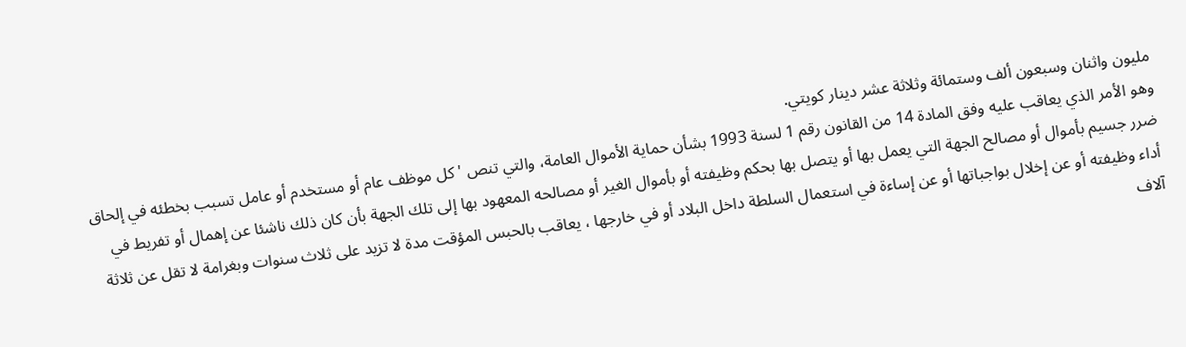مليون واثنان وسبعون ألف وستمائة وثلاثة عشر دينار كويتي.
وهو الأمر الذي يعاقب عليه وفق المادة 14 من القانون رقم 1 لسنة 1993 بشأن حماية الأموال العامة، والتي تنص ' كل موظف عام أو مستخدم أو عامل تسبب بخطئه في إلحاق ضرر جسيم بأموال أو مصالح الجهة التي يعمل بها أو يتصل بها بحكم وظيفته أو بأموال الغير أو مصالحه المعهود بها إلى تلك الجهة بأن كان ذلك ناشئا عن إهمال أو تفريط في أداء وظيفته أو عن إخلال بواجباتها أو عن إساءة في استعمال السلطة داخل البلاد أو في خارجها ، يعاقب بالحبس المؤقت مدة لا تزيد على ثلاث سنوات وبغرامة لا تقل عن ثلاثة آلاف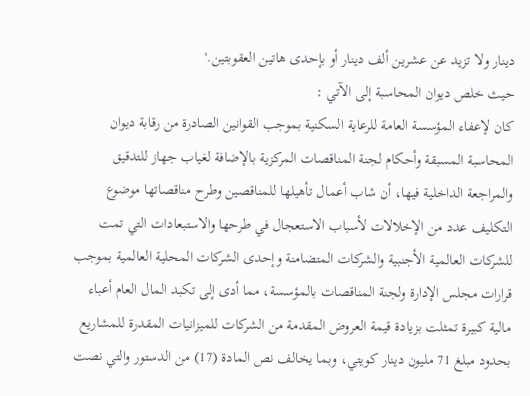دينار ولا تزيد عن عشرين ألف دينار أو بإحدى هاتين العقوبتين.'
حيث خلص ديوان المحاسبة إلى الآتي :
كان لإعفاء المؤسسة العامة للرعاية السكنية بموجب القوانين الصادرة من رقابة ديوان المحاسبة المسبقة وأحكام لجنة المناقصات المركزية بالإضافة لغياب جهاز للتدقيق والمراجعة الداخلية فيها، أن شاب أعمال تأهيلها للمناقصين وطرح مناقصاتها موضوع التكليف عدد من الإخلالات لأسباب الاستعجال في طرحها والاستبعادات التي تمت للشركات العالمية الأجنبية والشركات المتضامنة وإحدى الشركات المحلية العالمية بموجب قرارات مجلس الإدارة ولجنة المناقصات بالمؤسسة، مما أدى إلى تكبد المال العام أعباء مالية كبيرة تمثلت بزيادة قيمة العروض المقدمة من الشركات للميزانيات المقدرة للمشاريع بحدود مبلغ 71 مليون دينار كويتي، وبما يخالف نص المادة (17) من الدستور والتي نصت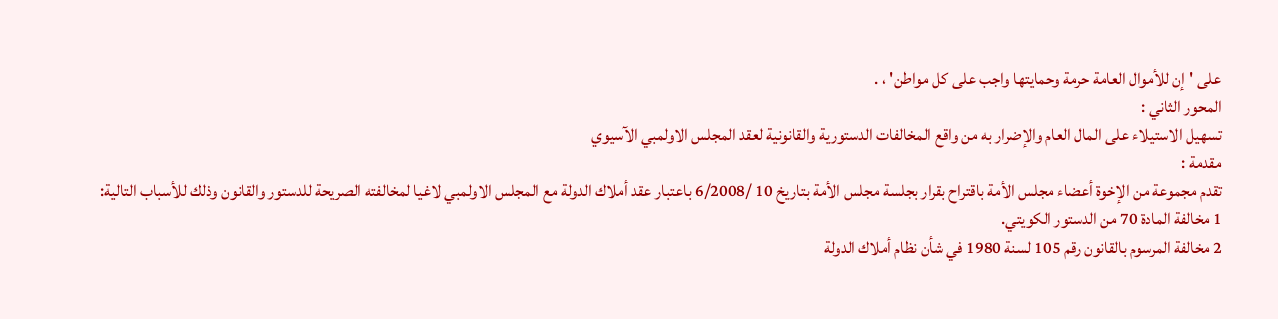على 'إن للأموال العامة حرمة وحمايتها واجب على كل مواطن' ، .
المحور الثاني :
تسهيل الاستيلاء على المال العام والإضرار به من واقع المخالفات الدستورية والقانونية لعقد المجلس الاولمبي الآسيوي
مقدمة :
تقدم مجموعة من الإخوة أعضاء مجلس الأمة باقتراح بقرار بجلسة مجلس الأمة بتاريخ 10 /6/2008 باعتبار عقد أملاك الدولة مع المجلس الاولمبي لاغيا لمخالفته الصريحة للدستور والقانون وذلك للأسباب التالية:
1 مخالفة المادة 70 من الدستور الكويتي.
2 مخالفة المرسوم بالقانون رقم 105 لسنة 1980 في شأن نظام أملاك الدولة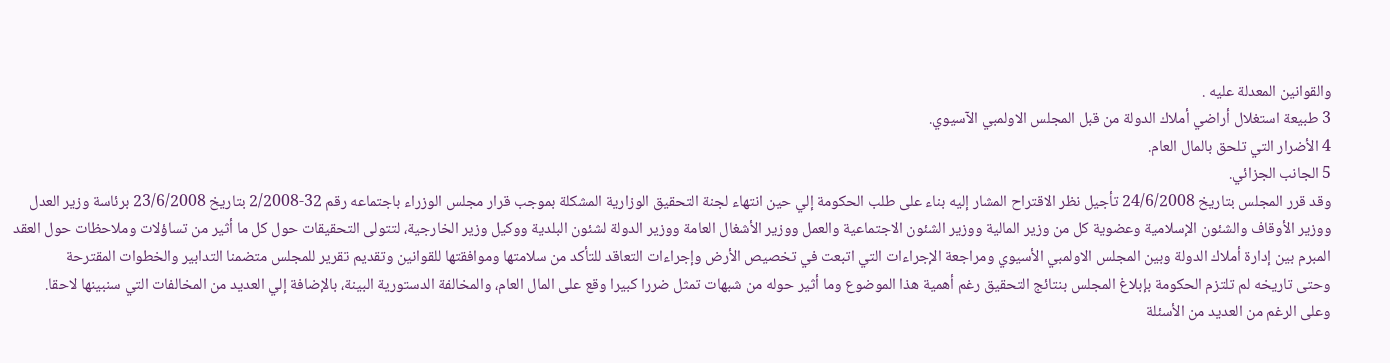والقوانين المعدلة عليه .
3 طبيعة استغلال أراضي أملاك الدولة من قبل المجلس الاولمبي الآسيوي.
4 الأضرار التي تلحق بالمال العام.
5 الجانب الجزائي.
وقد قرر المجلس بتاريخ 24/6/2008 تأجيل نظر الاقتراح المشار إليه بناء على طلب الحكومة إلي حين انتهاء لجنة التحقيق الوزارية المشكلة بموجب قرار مجلس الوزراء باجتماعه رقم 32-2/2008 بتاريخ 23/6/2008 برئاسة وزير العدل ووزير الأوقاف والشئون الإسلامية وعضوية كل من وزير المالية ووزير الشئون الاجتماعية والعمل ووزير الأشغال العامة ووزير الدولة لشئون البلدية ووكيل وزير الخارجية، لتتولى التحقيقات حول كل ما أثير من تساؤلات وملاحظات حول العقد المبرم بين إدارة أملاك الدولة وبين المجلس الاولمبي الأسيوي ومراجعة الإجراءات التي اتبعت في تخصيص الأرض وإجراءات التعاقد للتأكد من سلامتها وموافقتها للقوانين وتقديم تقرير للمجلس متضمنا التدابير والخطوات المقترحة
وحتى تاريخه لم تلتزم الحكومة بإبلاغ المجلس بنتائج التحقيق رغم أهمية هذا الموضوع وما أثير حوله من شبهات تمثل ضررا كبيرا وقع على المال العام، والمخالفة الدستورية البينة، بالإضافة إلي العديد من المخالفات التي سنبينها لاحقا.
وعلى الرغم من العديد من الأسئلة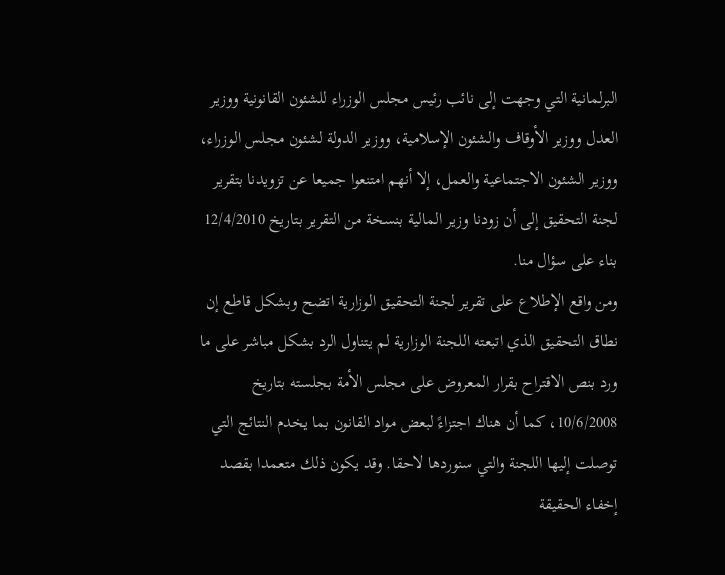البرلمانية التي وجهت إلى نائب رئيس مجلس الوزراء للشئون القانونية ووزير العدل ووزير الأوقاف والشئون الإسلامية، ووزير الدولة لشئون مجلس الوزراء، ووزير الشئون الاجتماعية والعمل، إلا أنهم امتنعوا جميعا عن تزويدنا بتقرير لجنة التحقيق إلى أن زودنا وزير المالية بنسخة من التقرير بتاريخ 12/4/2010 بناء على سؤال منا.
ومن واقع الإطلاع على تقرير لجنة التحقيق الوزارية اتضح وبشكل قاطع إن نطاق التحقيق الذي اتبعته اللجنة الوزارية لم يتناول الرد بشكل مباشر على ما ورد بنص الاقتراح بقرار المعروض على مجلس الأمة بجلسته بتاريخ 10/6/2008، كما أن هناك اجتزاءً لبعض مواد القانون بما يخدم النتائج التي توصلت إليها اللجنة والتي سنوردها لاحقا. وقد يكون ذلك متعمدا بقصد إخفاء الحقيقة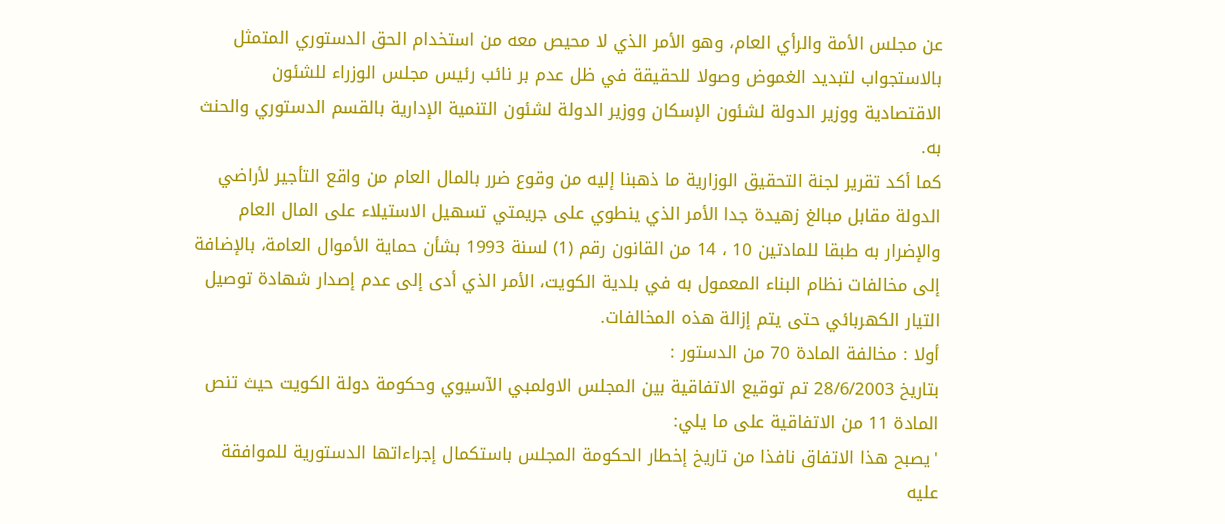عن مجلس الأمة والرأي العام، وهو الأمر الذي لا محيص معه من استخدام الحق الدستوري المتمثل بالاستجواب لتبديد الغموض وصولا للحقيقة في ظل عدم بر نائب رئيس مجلس الوزراء للشئون الاقتصادية ووزير الدولة لشئون الإسكان ووزير الدولة لشئون التنمية الإدارية بالقسم الدستوري والحنث به.
كما أكد تقرير لجنة التحقيق الوزارية ما ذهبنا إليه من وقوع ضرر بالمال العام من واقع التأجير لأراضي الدولة مقابل مبالغ زهيدة جدا الأمر الذي ينطوي على جريمتي تسهيل الاستيلاء على المال العام والإضرار به طبقا للمادتين 10 ، 14 من القانون رقم (1) لسنة 1993 بشأن حماية الأموال العامة، بالإضافة إلى مخالفات نظام البناء المعمول به في بلدية الكويت، الأمر الذي أدى إلى عدم إصدار شهادة توصيل التيار الكهربائي حتى يتم إزالة هذه المخالفات.
أولا : مخالفة المادة 70 من الدستور :
بتاريخ 28/6/2003 تم توقيع الاتفاقية بين المجلس الاولمبي الآسيوي وحكومة دولة الكويت حيث تنص المادة 11 من الاتفاقية على ما يلي:
'يصبح هذا الاتفاق نافذا من تاريخ إخطار الحكومة المجلس باستكمال إجراءاتها الدستورية للموافقة عليه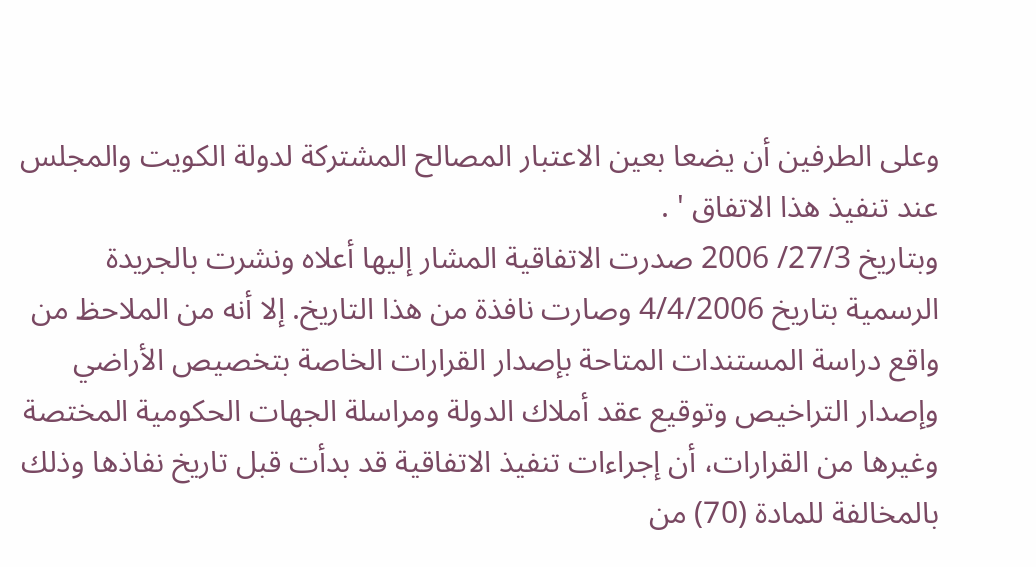وعلى الطرفين أن يضعا بعين الاعتبار المصالح المشتركة لدولة الكويت والمجلس عند تنفيذ هذا الاتفاق ' .
وبتاريخ 27/3/ 2006 صدرت الاتفاقية المشار إليها أعلاه ونشرت بالجريدة الرسمية بتاريخ 4/4/2006 وصارت نافذة من هذا التاريخ. إلا أنه من الملاحظ من واقع دراسة المستندات المتاحة بإصدار القرارات الخاصة بتخصيص الأراضي وإصدار التراخيص وتوقيع عقد أملاك الدولة ومراسلة الجهات الحكومية المختصة وغيرها من القرارات، أن إجراءات تنفيذ الاتفاقية قد بدأت قبل تاريخ نفاذها وذلك بالمخالفة للمادة (70) من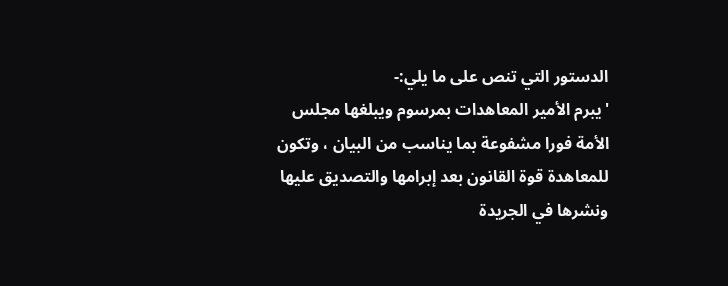الدستور التي تنص على ما يلي:-
'يبرم الأمير المعاهدات بمرسوم ويبلغها مجلس الأمة فورا مشفوعة بما يناسب من البيان ، وتكون للمعاهدة قوة القانون بعد إبرامها والتصديق عليها ونشرها في الجريدة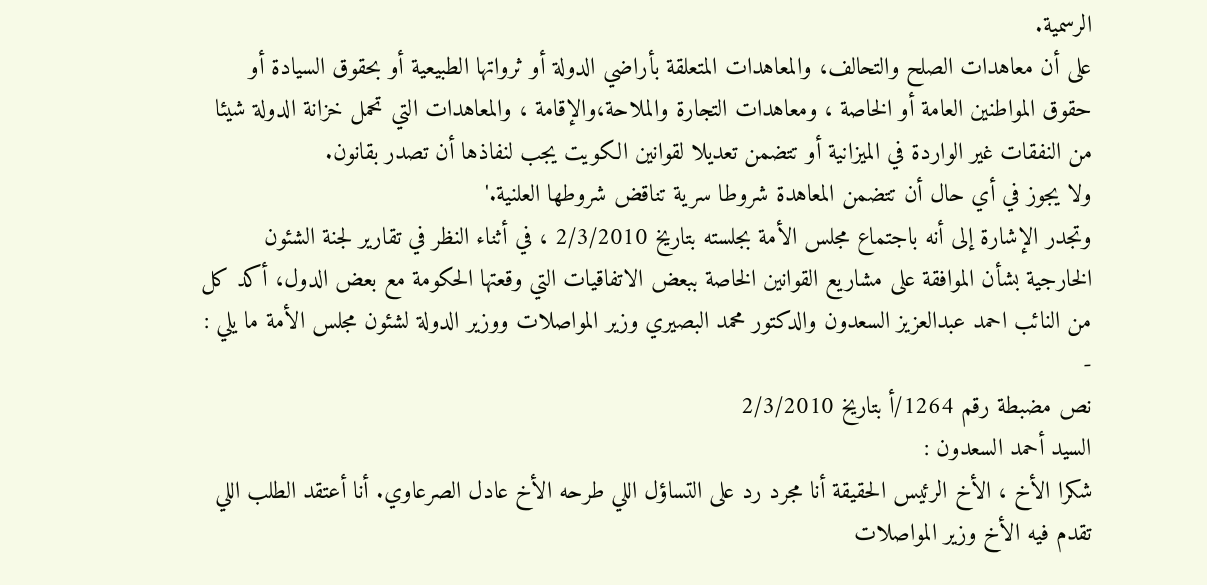الرسمية.
على أن معاهدات الصلح والتحالف، والمعاهدات المتعلقة بأراضي الدولة أو ثرواتها الطبيعية أو بحقوق السيادة أو حقوق المواطنين العامة أو الخاصة ، ومعاهدات التجارة والملاحة،والإقامة ، والمعاهدات التي تحمل خزانة الدولة شيئا من النفقات غير الواردة في الميزانية أو تتضمن تعديلا لقوانين الكويت يجب لنفاذها أن تصدر بقانون.
ولا يجوز في أي حال أن تتضمن المعاهدة شروطا سرية تناقض شروطها العلنية.'
وتجدر الإشارة إلى أنه باجتماع مجلس الأمة بجلسته بتاريخ 2/3/2010 ، في أثناء النظر في تقارير لجنة الشئون الخارجية بشأن الموافقة على مشاريع القوانين الخاصة ببعض الاتفاقيات التي وقعتها الحكومة مع بعض الدول، أكد كل من النائب احمد عبدالعزيز السعدون والدكتور محمد البصيري وزير المواصلات ووزير الدولة لشئون مجلس الأمة ما يلي : -
نص مضبطة رقم 1264/أ بتاريخ 2/3/2010
السيد أحمد السعدون :
شكرا الأخ ، الأخ الرئيس الحقيقة أنا مجرد رد على التساؤل اللي طرحه الأخ عادل الصرعاوي. أنا أعتقد الطلب اللي تقدم فيه الأخ وزير المواصلات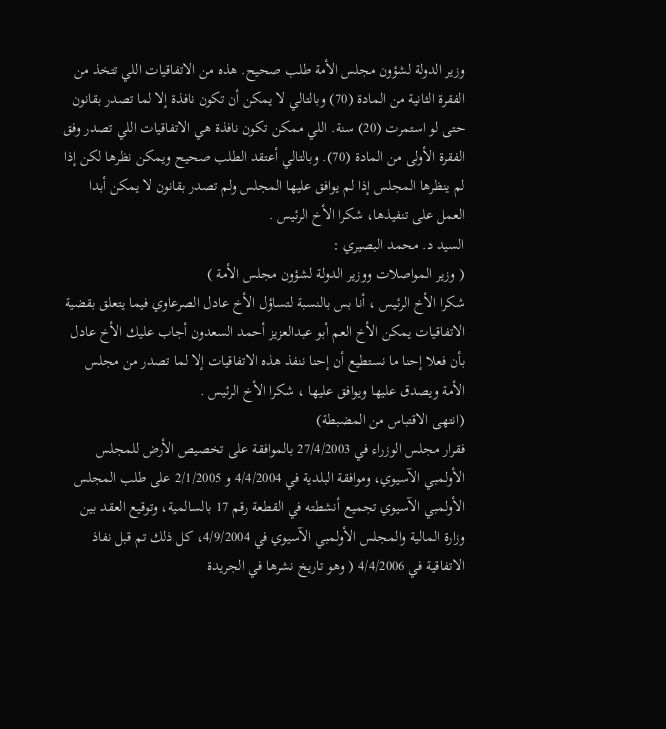وزير الدولة لشؤون مجلس الأمة طلب صحيح. هذه من الاتفاقيات اللي تتخذ من الفقرة الثانية من المادة (70) وبالتالي لا يمكن أن تكون نافذة إلا لما تصدر بقانون حتى لو استمرت (20) سنة. اللي ممكن تكون نافذة هي الاتفاقيات اللي تصدر وفق الفقرة الأولى من المادة (70). وبالتالي أعتقد الطلب صحيح ويمكن نظرها لكن إذا لم ينظرها المجلس إذا لم يوافق عليها المجلس ولم تصدر بقانون لا يمكن أبدا العمل على تنفيذها، شكرا الأخ الرئيس .
السيد د. محمد البصيري :
( وزير المواصلات ووزير الدولة لشؤون مجلس الأمة )
شكرا الأخ الرئيس ، أنا بس بالنسبة لتساؤل الأخ عادل الصرعاوي فيما يتعلق بقضية الاتفاقيات يمكن الأخ العم أبو عبدالعزيز أحمد السعدون أجاب عليك الأخ عادل بأن فعلا إحنا ما نستطيع أن إحنا ننفذ هذه الاتفاقيات إلا لما تصدر من مجلس الأمة ويصدق عليها ويوافق عليها ، شكرا الأخ الرئيس .
(انتهى الاقتباس من المضبطة)
فقرار مجلس الوزراء في 27/4/2003 بالموافقة على تخصيص الأرض للمجلس الأولمبي الآسيوي، وموافقة البلدية في 4/4/2004 و 2/1/2005 على طلب المجلس الأولمبي الآسيوي تجميع أنشطته في القطعة رقم 17 بالسالمية، وتوقيع العقد بين وزارة المالية والمجلس الأولمبي الآسيوي في 4/9/2004، كل ذلك تم قبل نفاذ الاتفاقية في 4/4/2006 ( وهو تاريخ نشرها في الجريدة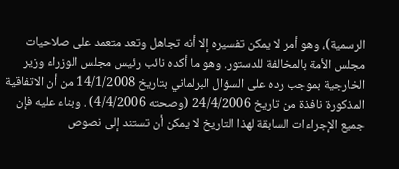الرسمية)، وهو أمر لا يمكن تفسيره إلا أنه تجاهل وتعد متعمد على صلاحيات مجلس الأمة بالمخالفة للدستور. وهو ما أكده نائب رئيس مجلس الوزراء وزير الخارجية بموجب رده على السؤال البرلماني بتاريخ 14/1/2008 من أن الاتفاقية المذكورة نافذة من تاريخ 24/4/2006 (وصحته 4/4/2006) . وبناء عليه فإن جميع الإجراءات السابقة لهذا التاريخ لا يمكن أن تستند إلى نصوص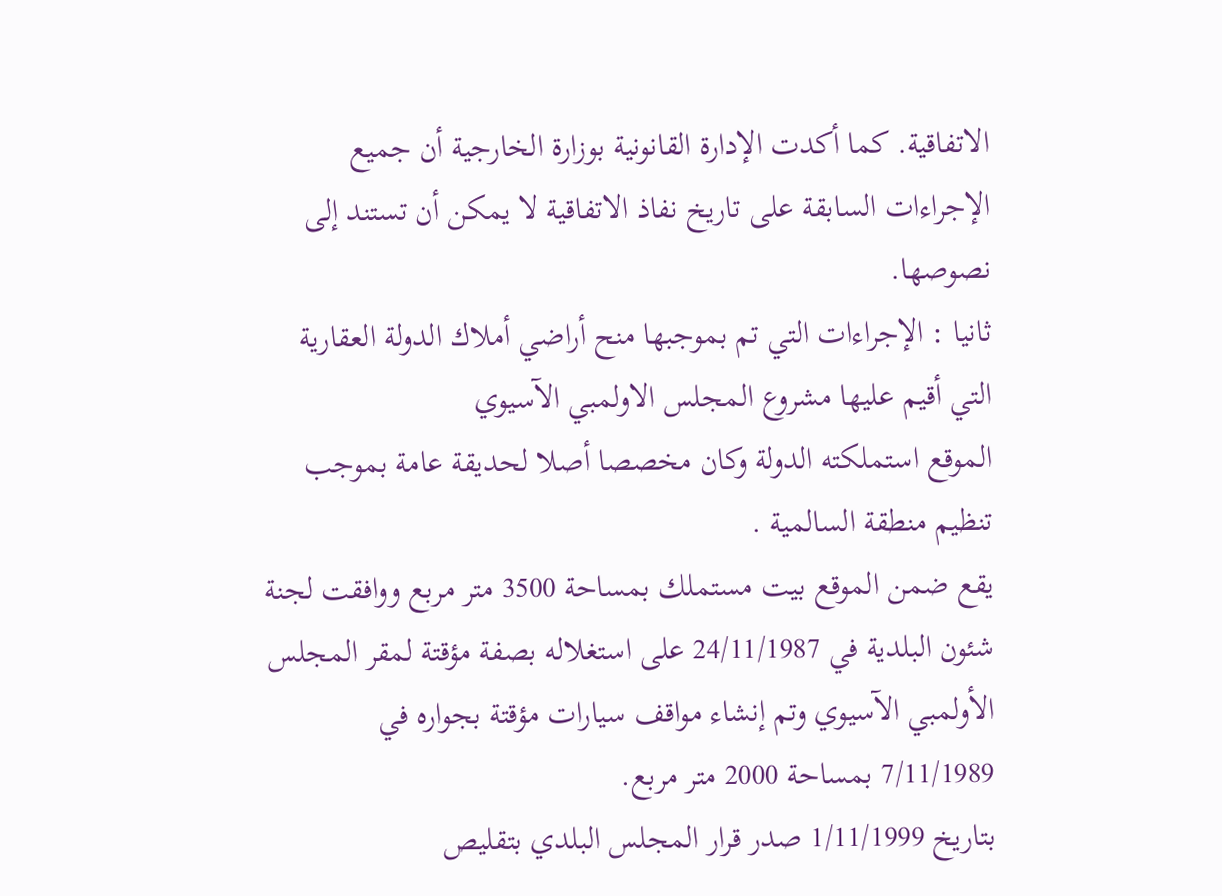الاتفاقية. كما أكدت الإدارة القانونية بوزارة الخارجية أن جميع الإجراءات السابقة على تاريخ نفاذ الاتفاقية لا يمكن أن تستند إلى نصوصها.
ثانيا : الإجراءات التي تم بموجبها منح أراضي أملاك الدولة العقارية التي أقيم عليها مشروع المجلس الاولمبي الآسيوي
الموقع استملكته الدولة وكان مخصصا أصلا لحديقة عامة بموجب تنظيم منطقة السالمية .
يقع ضمن الموقع بيت مستملك بمساحة 3500 متر مربع ووافقت لجنة شئون البلدية في 24/11/1987 على استغلاله بصفة مؤقتة لمقر المجلس الأولمبي الآسيوي وتم إنشاء مواقف سيارات مؤقتة بجواره في 7/11/1989 بمساحة 2000 متر مربع.
بتاريخ 1/11/1999 صدر قرار المجلس البلدي بتقليص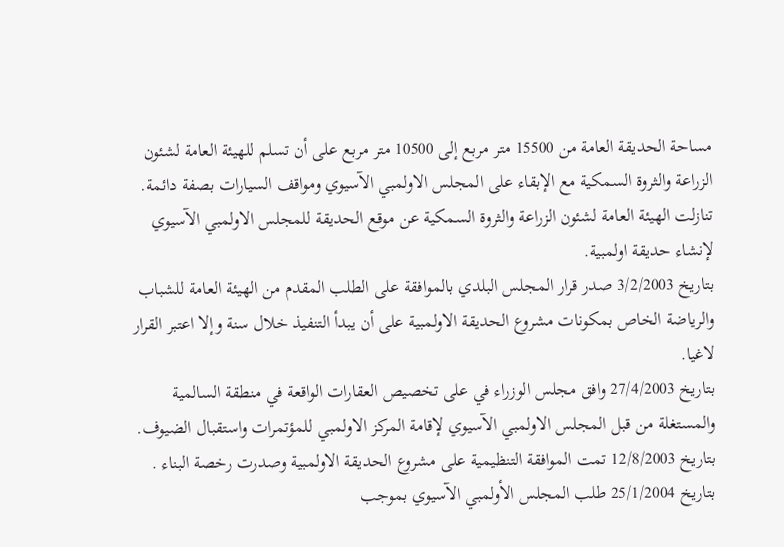مساحة الحديقة العامة من 15500 متر مربع إلى 10500 متر مربع على أن تسلم للهيئة العامة لشئون الزراعة والثروة السمكية مع الإبقاء على المجلس الاولمبي الآسيوي ومواقف السيارات بصفة دائمة.
تنازلت الهيئة العامة لشئون الزراعة والثروة السمكية عن موقع الحديقة للمجلس الاولمبي الآسيوي لإنشاء حديقة اولمبية.
بتاريخ 3/2/2003 صدر قرار المجلس البلدي بالموافقة على الطلب المقدم من الهيئة العامة للشباب والرياضة الخاص بمكونات مشروع الحديقة الاولمبية على أن يبدأ التنفيذ خلال سنة وإلا اعتبر القرار لاغيا.
بتاريخ 27/4/2003 وافق مجلس الوزراء في على تخصيص العقارات الواقعة في منطقة السالمية والمستغلة من قبل المجلس الاولمبي الآسيوي لإقامة المركز الاولمبي للمؤتمرات واستقبال الضيوف.
بتاريخ 12/8/2003 تمت الموافقة التنظيمية على مشروع الحديقة الاولمبية وصدرت رخصة البناء .
بتاريخ 25/1/2004 طلب المجلس الأولمبي الآسيوي بموجب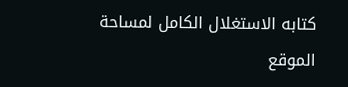كتابه الاستغلال الكامل لمساحة الموقع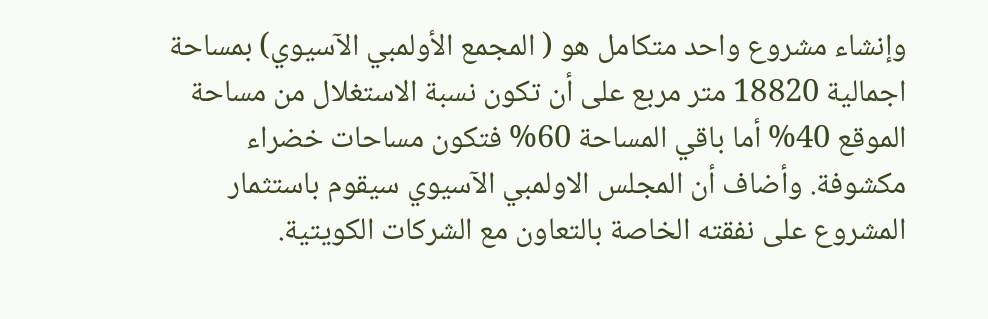وإنشاء مشروع واحد متكامل هو ( المجمع الأولمبي الآسيوي) بمساحة اجمالية 18820 متر مربع على أن تكون نسبة الاستغلال من مساحة الموقع 40% أما باقي المساحة 60% فتكون مساحات خضراء مكشوفة. وأضاف أن المجلس الاولمبي الآسيوي سيقوم باستثمار المشروع على نفقته الخاصة بالتعاون مع الشركات الكويتية.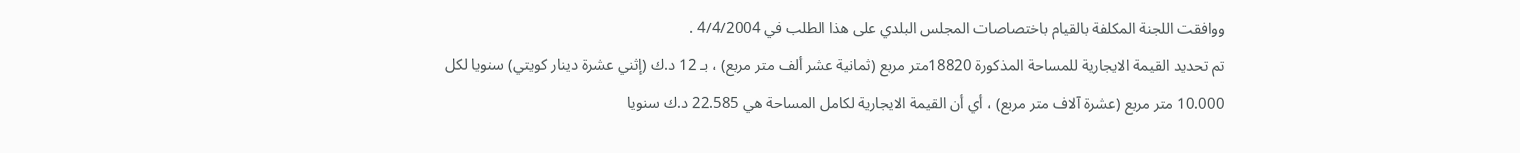ووافقت اللجنة المكلفة بالقيام باختصاصات المجلس البلدي على هذا الطلب في 4/4/2004 .
تم تحديد القيمة الايجارية للمساحة المذكورة 18820متر مربع (ثمانية عشر ألف متر مربع) ، بـ 12 د.ك (إثني عشرة دينار كويتي) سنويا لكل 10.000 متر مربع (عشرة آلاف متر مربع) ، أي أن القيمة الايجارية لكامل المساحة هي 22.585 د.ك سنويا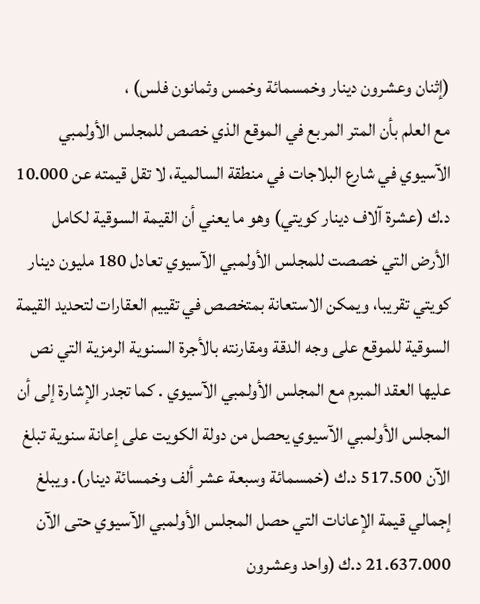(إثنان وعشرون دينار وخمسمائة وخمس وثمانون فلس) ،
مع العلم بأن المتر المربع في الموقع الذي خصص للمجلس الأولمبي الآسيوي في شارع البلاجات في منطقة السالمية، لا تقل قيمته عن 10.000 د.ك (عشرة آلاف دينار كويتي) وهو ما يعني أن القيمة السوقية لكامل الأرض التي خصصت للمجلس الأولمبي الآسيوي تعادل 180 مليون دينار كويتي تقريبا، ويمكن الاستعانة بمتخصص في تقييم العقارات لتحديد القيمة السوقية للموقع على وجه الدقة ومقارنته بالأجرة السنوية الرمزية التي نص عليها العقد المبرم مع المجلس الأولمبي الآسيوي . كما تجدر الإشارة إلى أن المجلس الأولمبي الآسيوي يحصل من دولة الكويت على إعانة سنوية تبلغ الآن 517.500 د.ك (خمسمائة وسبعة عشر ألف وخمسائة دينار). ويبلغ إجمالي قيمة الإعانات التي حصل المجلس الأولمبي الآسيوي حتى الآن 21.637.000 د.ك (واحد وعشرون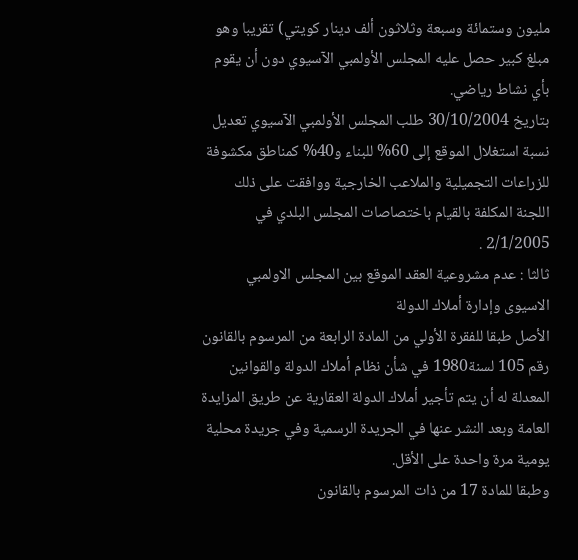مليون وستمائة وسبعة وثلاثون ألف دينار كويتي) تقريبا وهو مبلغ كبير حصل عليه المجلس الأولمبي الآسيوي دون أن يقوم بأي نشاط رياضي.
بتاريخ 30/10/2004 طلب المجلس الأولمبي الآسيوي تعديل نسبة استغلال الموقع إلى 60% للبناء و40% كمناطق مكشوفة للزراعات التجميلية والملاعب الخارجية ووافقت على ذلك اللجنة المكلفة بالقيام باختصاصات المجلس البلدي في 2/1/2005 .
ثالثا : عدم مشروعية العقد الموقع بين المجلس الاولمبي الاسيوى وإدارة أملاك الدولة
الأصل طبقا للفقرة الأولي من المادة الرابعة من المرسوم بالقانون رقم 105 لسنة1980 في شأن نظام أملاك الدولة والقوانين المعدلة له أن يتم تأجير أملاك الدولة العقارية عن طريق المزايدة العامة وبعد النشر عنها في الجريدة الرسمية وفي جريدة محلية يومية مرة واحدة على الأقل.
وطبقا للمادة 17 من ذات المرسوم بالقانون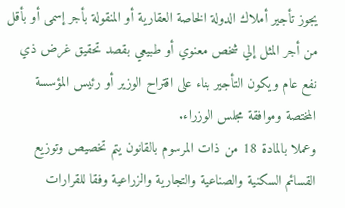يجوز تأجير أملاك الدولة الخاصة العقارية أو المنقولة بأجر إسمى أو بأقل من أجر المثل إلي شخص معنوي أو طبيعي بقصد تحقيق غرض ذي نفع عام ويكون التأجير بناء على اقتراح الوزير أو رئيس المؤسسة المختصة وموافقة مجلس الوزراء.
وعملا بالمادة 18 من ذات المرسوم بالقانون يتم تخصيص وتوزيع القسائم السكنية والصناعية والتجارية والزراعية وفقا للقرارات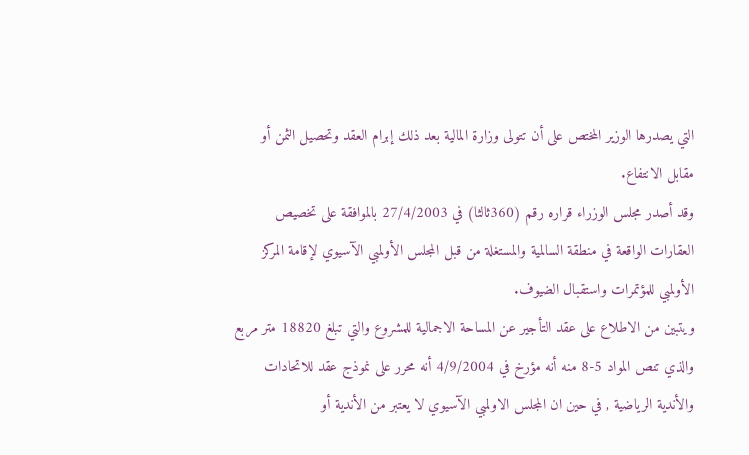التي يصدرها الوزير المختص على أن تتولى وزارة المالية بعد ذلك إبرام العقد وتحصيل الثمن أو مقابل الانتفاع.
وقد أصدر مجلس الوزراء قراره رقم (360ثالثا) في 27/4/2003 بالموافقة على تخصيص العقارات الواقعة في منطقة السالمية والمستغلة من قبل المجلس الأولمبي الآسيوي لإقامة المركز الأولمبي للمؤتمرات واستقبال الضيوف.
ويتبين من الاطلاع على عقد التأجير عن المساحة الاجمالية للمشروع والتي تبلغ 18820 متر مربع والذي تنص المواد 5-8 منه أنه مؤرخ في 4/9/2004 أنه محرر على نموذج عقد للاتحادات والأندية الرياضية , في حين ان المجلس الاولمبي الآسيوي لا يعتبر من الأندية أو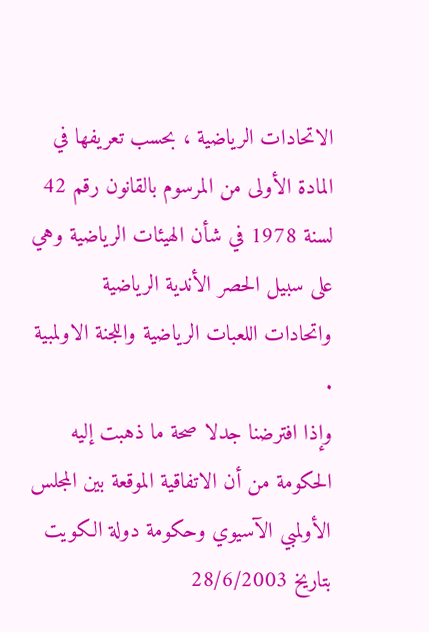الاتحادات الرياضية ، بحسب تعريفها في المادة الأولى من المرسوم بالقانون رقم 42 لسنة 1978 في شأن الهيئات الرياضية وهي على سبيل الحصر الأندية الرياضية واتحادات اللعبات الرياضية واللجنة الاولمبية .
وإذا افترضنا جدلا صحة ما ذهبت إليه الحكومة من أن الاتفاقية الموقعة بين المجلس الأولمبي الآسيوي وحكومة دولة الكويت بتاريخ 28/6/2003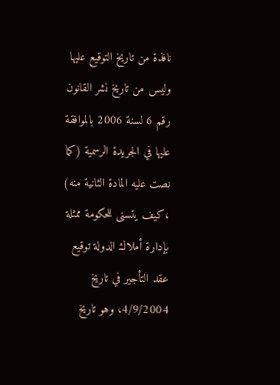نافذة من تاريخ التوقيع عليها وليس من تاريخ نشر القانون رقم 6 لسنة 2006 بالموافقة عليها في الجريدة الرسمية (كما نصت عليه المادة الثانية منه) ،كيف يتسنى للحكومة ممثلة بإدارة أملاك الدولة توقيع عقد التأجير في تاريخ 4/9/2004، وهو تاريخ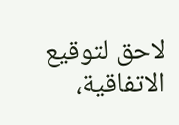لاحق لتوقيع الاتفاقية،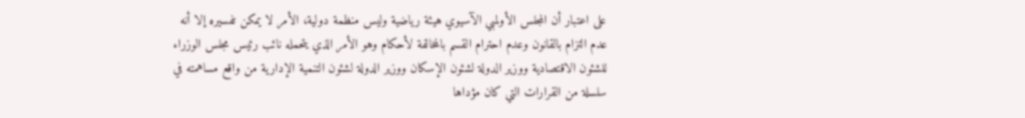على اعتبار أن المجلس الأولمبي الآسيوي هيئة رياضية وليس منظمة دولية، الأمر لا يمكن تفسيره إلا أنه عدم التزام بالقانون وعدم احترام القسم بالمخالفة لأحكام وهو الأمر الذي يتحمله نائب رئيس مجلس الوزراء للشئون الاقتصادية ووزير الدولة لشئون الإسكان ووزير الدولة لشئون التنمية الإدارية من واقع مساهمته في سلسلة من القرارات التي كان مؤداها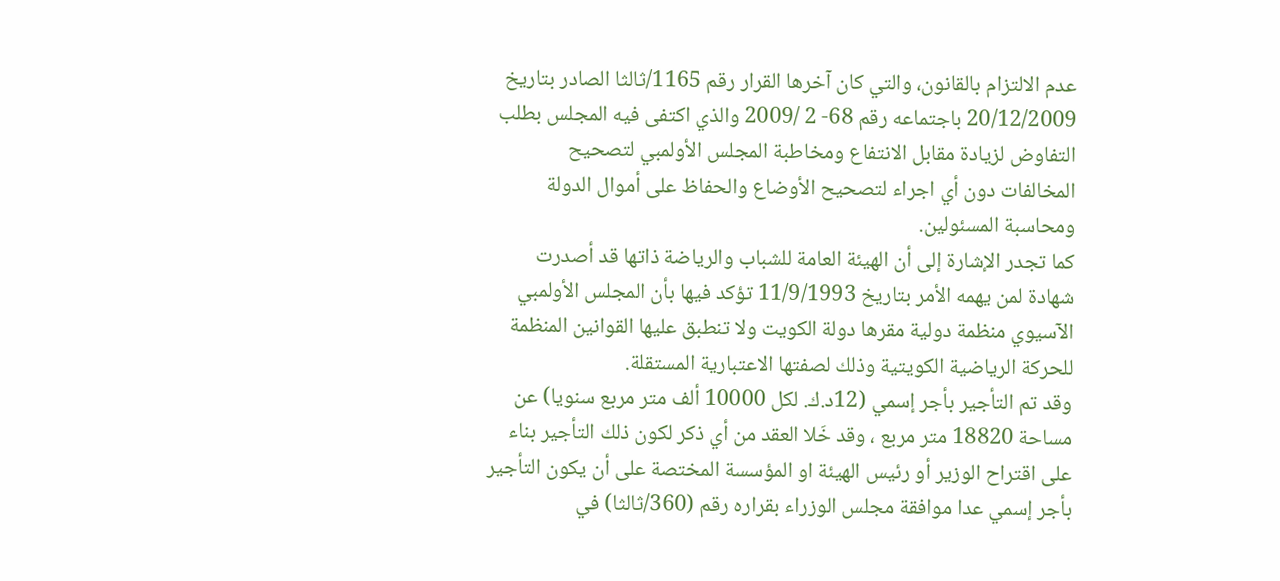عدم الالتزام بالقانون، والتي كان آخرها القرار رقم 1165/ثالثا الصادر بتاريخ 20/12/2009 باجتماعه رقم 68- 2 /2009 والذي اكتفى فيه المجلس بطلب التفاوض لزيادة مقابل الانتفاع ومخاطبة المجلس الأولمبي لتصحيح المخالفات دون أي اجراء لتصحيح الأوضاع والحفاظ على أموال الدولة ومحاسبة المسئولين.
كما تجدر الإشارة إلى أن الهيئة العامة للشباب والرياضة ذاتها قد أصدرت شهادة لمن يهمه الأمر بتاريخ 11/9/1993 تؤكد فيها بأن المجلس الأولمبي الآسيوي منظمة دولية مقرها دولة الكويت ولا تنطبق عليها القوانين المنظمة للحركة الرياضية الكويتية وذلك لصفتها الاعتبارية المستقلة.
وقد تم التأجير بأجر إسمي (12د.ك. لكل 10000 ألف متر مربع سنويا) عن مساحة 18820 متر مربع ، وقد خَلا العقد من أي ذكر لكون ذلك التأجير بناء على اقتراح الوزير أو رئيس الهيئة او المؤسسة المختصة على أن يكون التأجير بأجر إسمي عدا موافقة مجلس الوزراء بقراره رقم (360/ثالثا) في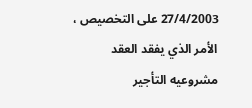27/4/2003 على التخصيص ، الأمر الذي يفقد العقد مشروعيه التأجير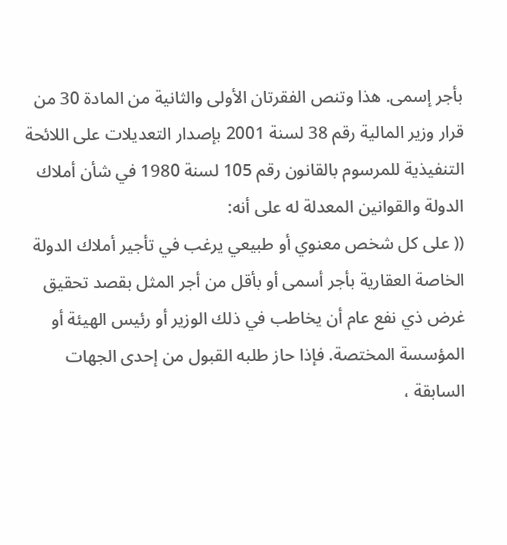بأجر إسمى. هذا وتنص الفقرتان الأولى والثانية من المادة 30 من قرار وزير المالية رقم 38 لسنة 2001 بإصدار التعديلات على اللائحة التنفيذية للمرسوم بالقانون رقم 105 لسنة 1980 في شأن أملاك الدولة والقوانين المعدلة له على أنه:
(( على كل شخص معنوي أو طبيعي يرغب في تأجير أملاك الدولة الخاصة العقارية بأجر أسمى أو بأقل من أجر المثل بقصد تحقيق غرض ذي نفع عام أن يخاطب في ذلك الوزير أو رئيس الهيئة أو المؤسسة المختصة. فإذا حاز طلبه القبول من إحدى الجهات السابقة ،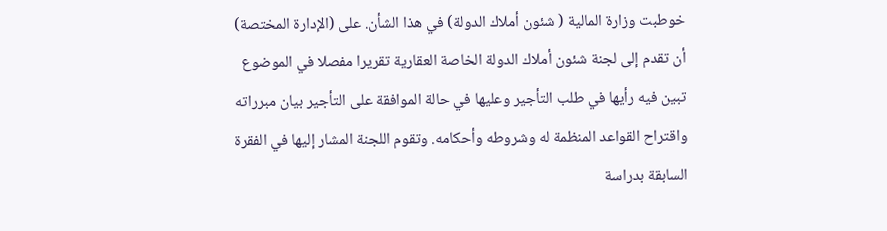خوطبت وزارة المالية ( شئون أملاك الدولة) في هذا الشأن. على (الإدارة المختصة) أن تقدم إلى لجنة شئون أملاك الدولة الخاصة العقارية تقريرا مفصلا في الموضوع تبين فيه رأيها في طلب التأجير وعليها في حالة الموافقة على التأجير بيان مبرراته واقتراح القواعد المنظمة له وشروطه وأحكامه. وتقوم اللجنة المشار إليها في الفقرة السابقة بدراسة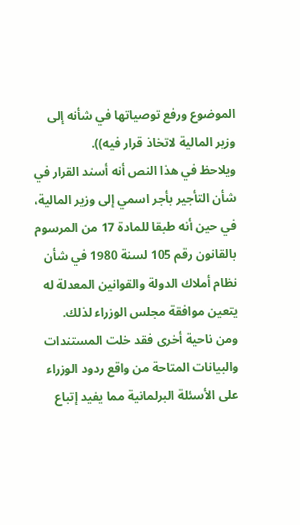الموضوع ورفع توصياتها في شأنه إلى وزير المالية لاتخاذ قرار فيه)).
ويلاحظ في هذا النص أنه أسند القرار في شأن التأجير بأجر اسمي إلى وزير المالية، في حين أنه طبقا للمادة 17 من المرسوم بالقانون رقم 105 لسنة 1980 في شأن نظام أملاك الدولة والقوانين المعدلة له يتعين موافقة مجلس الوزراء لذلك.
ومن ناحية أخرى فقد خلت المستندات والبيانات المتاحة من واقع ردود الوزراء على الأسئلة البرلمانية مما يفيد إتباع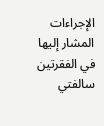الإجراءات المشار إليها في الفقرتين سالفتي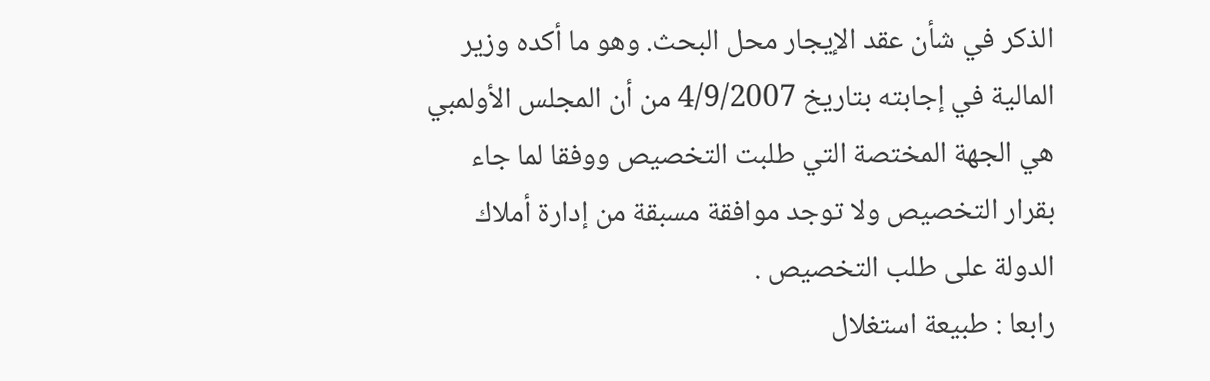الذكر في شأن عقد الإيجار محل البحث. وهو ما أكده وزير المالية في إجابته بتاريخ 4/9/2007 من أن المجلس الأولمبي هي الجهة المختصة التي طلبت التخصيص ووفقا لما جاء بقرار التخصيص ولا توجد موافقة مسبقة من إدارة أملاك الدولة على طلب التخصيص .
رابعا : طبيعة استغلال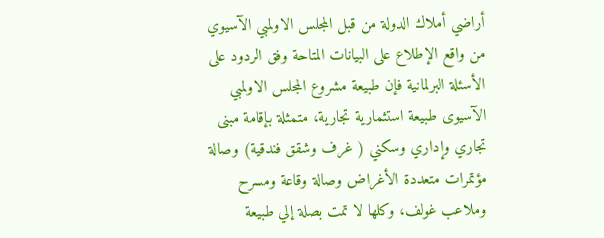أراضي أملاك الدولة من قبل المجلس الاولمبي الآسيوي
من واقع الإطلاع على البيانات المتاحة وفق الردود على الأسئلة البرلمانية فإن طبيعة مشروع المجلس الاولمبي الآسيوى طبيعة استثمارية تجارية، متمثلة بإقامة مبنى تجاري وإداري وسكني ( غرف وشقق فندقية) وصالة مؤتمرات متعددة الأغراض وصالة وقاعة ومسرح وملاعب غولف، وكلها لا تمت بصلة إلي طبيعة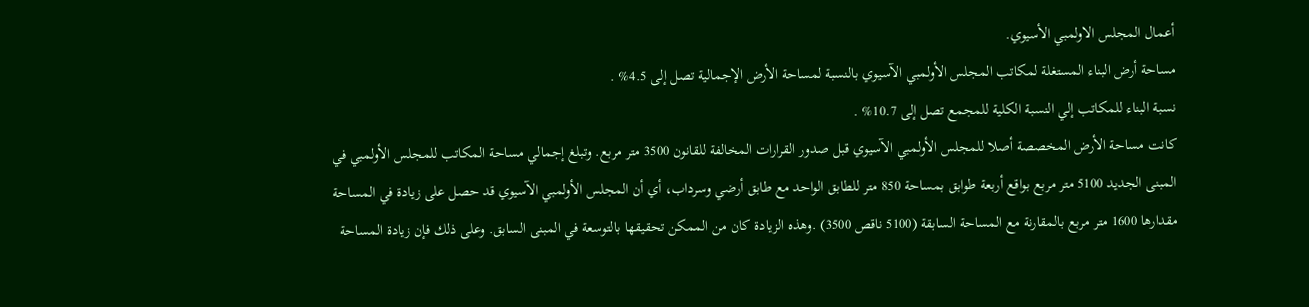أعمال المجلس الاولمبي الأسيوي.
مساحة أرض البناء المستغلة لمكاتب المجلس الأولمبي الآسيوي بالنسبة لمساحة الأرض الإجمالية تصل إلى 4.5% .
نسبة البناء للمكاتب إلي النسبة الكلية للمجمع تصل إلى 10.7% .
كانت مساحة الأرض المخصصة أصلا للمجلس الأولمبي الآسيوي قبل صدور القرارات المخالفة للقانون 3500 متر مربع. وتبلغ إجمالي مساحة المكاتب للمجلس الأولمبي في المبنى الجديد 5100 متر مربع بواقع أربعة طوابق بمساحة 850 متر للطابق الواحد مع طابق أرضي وسرداب، أي أن المجلس الأولمبي الآسيوي قد حصل على زيادة في المساحة مقدارها 1600 متر مربع بالمقارنة مع المساحة السابقة (5100 ناقص 3500) .وهذه الزيادة كان من الممكن تحقيقها بالتوسعة في المبنى السابق. وعلى ذلك فإن زيادة المساحة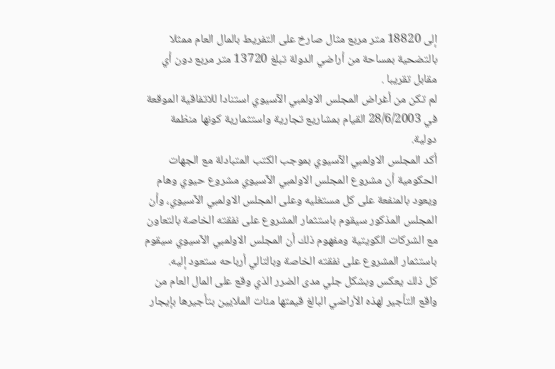إلى 18820 متر مربع مثال صارخ على التفريط بالمال العام ممثلا بالتضحية بمساحة من أراضي الدولة تبلغ 13720 متر مربع دون أي مقابل تقريبا .
لم تكن من أغراض المجلس الاولمبي الآسيوي استنادا للاتفاقية الموقعة في 28/6/2003 القيام بمشاريع تجارية واستثمارية كونها منظمة دولية.
أكد المجلس الاولمبي الآسيوي بموجب الكتب المتبادلة مع الجهات الحكومية أن مشروع المجلس الاولمبي الآسيوي مشروع حيوي وهام ويعود بالمنفعة على كل مستغليه وعلى المجلس الاولمبي الآسيوي، وأن المجلس المذكور سيقوم باستثمار المشروع على نفقته الخاصة بالتعاون مع الشركات الكويتية ومفهوم ذلك أن المجلس الاولمبي الآسيوي سيقوم باستثمار المشروع على نفقته الخاصة وبالتالي أرباحه ستعود إليه.
كل ذلك يعكس وبشكل جلي مدى الضرر الذي وقع على المال العام من واقع التأجير لهذه الأراضي البالغ قيمتها مئات الملايين بتأجيرها بإيجار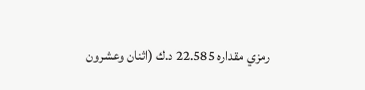رمزي مقداره 22.585 د.ك (اثنان وعشرون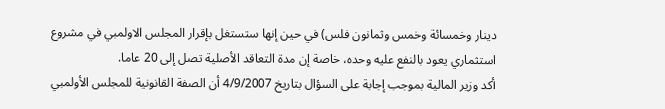دينار وخمسائة وخمس وثمانون فلس) في حين إنها ستستغل بإقرار المجلس الاولمبي في مشروع استثماري يعود بالنفع عليه وحده، خاصة إن مدة التعاقد الأصلية تصل إلى 20 عاما.
أكد وزير المالية بموجب إجابة على السؤال بتاريخ 4/9/2007 أن الصفة القانونية للمجلس الأولمبي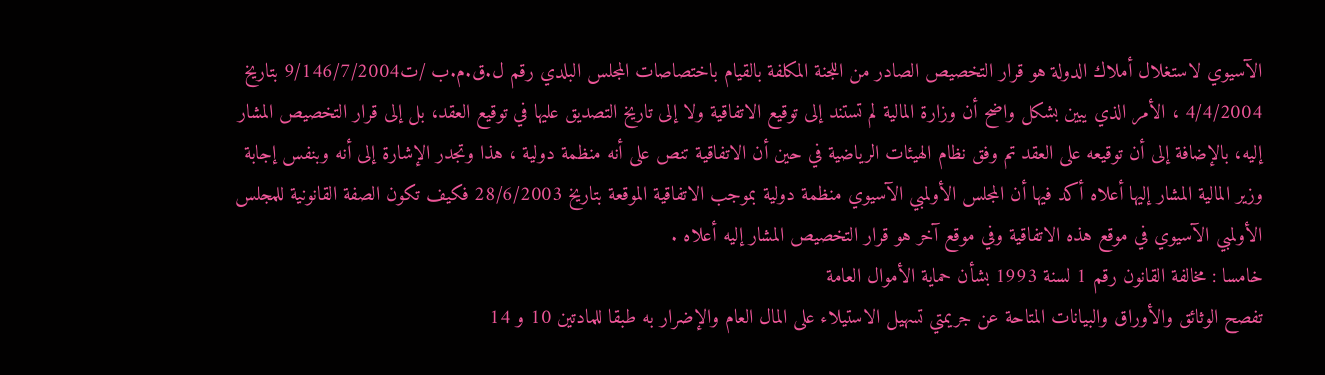الآسيوي لاستغلال أملاك الدولة هو قرار التخصيص الصادر من اللجنة المكلفة بالقيام باختصاصات المجلس البلدي رقم ل.ق.م.ب /ت9/146/7/2004 بتاريخ 4/4/2004 ، الأمر الذي يبين بشكل واضح أن وزارة المالية لم تستند إلى توقيع الاتفاقية ولا إلى تاريخ التصديق عليها في توقيع العقد، بل إلى قرار التخصيص المشار إليه، بالإضافة إلى أن توقيعه على العقد تم وفق نظام الهيئات الرياضية في حين أن الاتفاقية تنص على أنه منظمة دولية ، هذا وتجدر الإشارة إلى أنه وبنفس إجابة وزير المالية المشار إليها أعلاه أكد فيها أن المجلس الأولمبي الآسيوي منظمة دولية بموجب الاتفاقية الموقعة بتاريخ 28/6/2003 فكيف تكون الصفة القانونية للمجلس الأولمبي الآسيوي في موقع هذه الاتفاقية وفي موقع آخر هو قرار التخصيص المشار إليه أعلاه .
خامسا : مخالفة القانون رقم 1 لسنة 1993 بشأن حماية الأموال العامة
تفصح الوثائق والأوراق والبيانات المتاحة عن جريمتي تسهيل الاستيلاء على المال العام والإضرار به طبقا للمادتين 10 و 14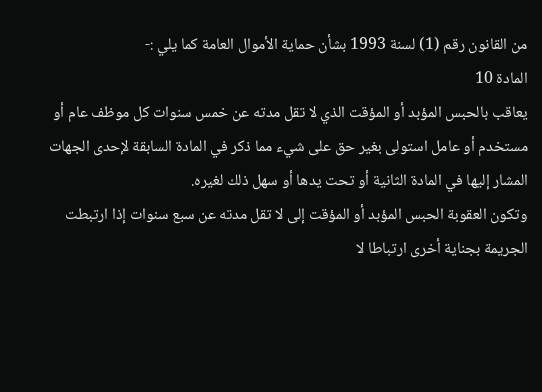من القانون رقم (1) لسنة 1993 بشأن حماية الأموال العامة كما يلي :-
المادة 10
يعاقب بالحبس المؤبد أو المؤقت الذي لا تقل مدته عن خمس سنوات كل موظف عام أو مستخدم أو عامل استولى بغير حق على شيء مما ذكر في المادة السابقة لإحدى الجهات المشار إليها في المادة الثانية أو تحت يدها أو سهل ذلك لغيره.
وتكون العقوبة الحبس المؤبد أو المؤقت إلى لا تقل مدته عن سبع سنوات إذا ارتبطت الجريمة بجناية أخرى ارتباطا لا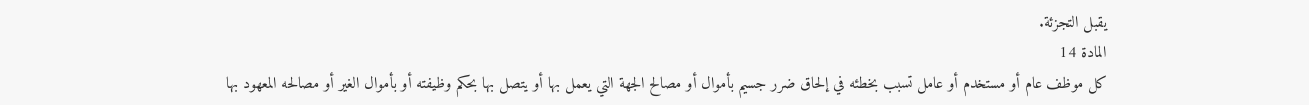يقبل التجزئة.
المادة 14
كل موظف عام أو مستخدم أو عامل تسبب بخطئه في إلحاق ضرر جسيم بأموال أو مصالح الجهة التي يعمل بها أو يتصل بها بحكم وظيفته أو بأموال الغير أو مصالحه المعهود بها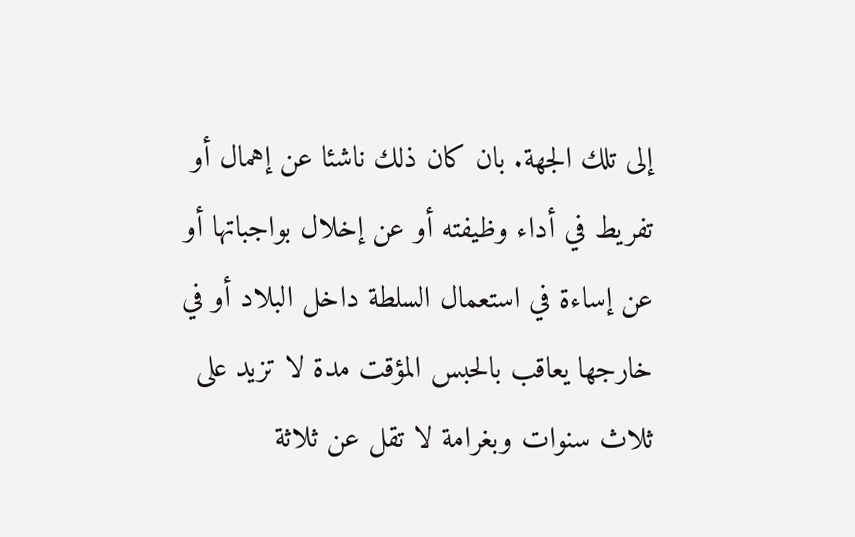إلى تلك الجهة. بان كان ذلك ناشئا عن إهمال أو تفريط في أداء وظيفته أو عن إخلال بواجباتها أو عن إساءة في استعمال السلطة داخل البلاد أو في خارجها يعاقب بالحبس المؤقت مدة لا تزيد على ثلاث سنوات وبغرامة لا تقل عن ثلاثة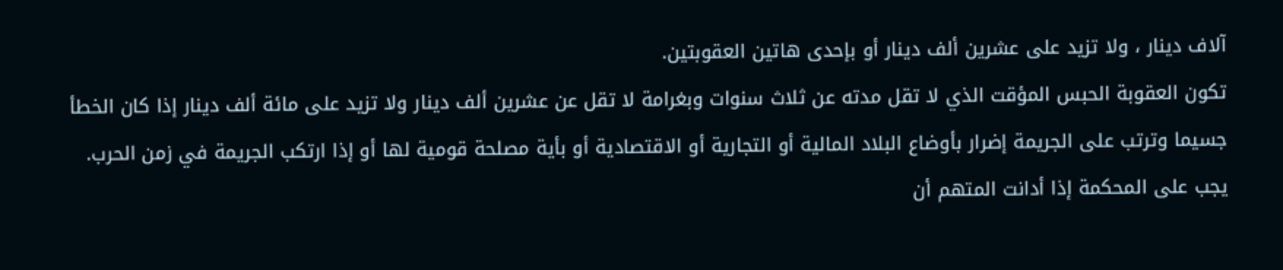آلاف دينار ، ولا تزيد على عشرين ألف دينار أو بإحدى هاتين العقوبتين.
تكون العقوبة الحبس المؤقت الذي لا تقل مدته عن ثلاث سنوات وبغرامة لا تقل عن عشرين ألف دينار ولا تزيد على مائة ألف دينار إذا كان الخطأ جسيما وترتب على الجريمة إضرار بأوضاع البلاد المالية أو التجارية أو الاقتصادية أو بأية مصلحة قومية لها أو إذا ارتكب الجريمة في زمن الحرب.
يجب على المحكمة إذا أدانت المتهم أن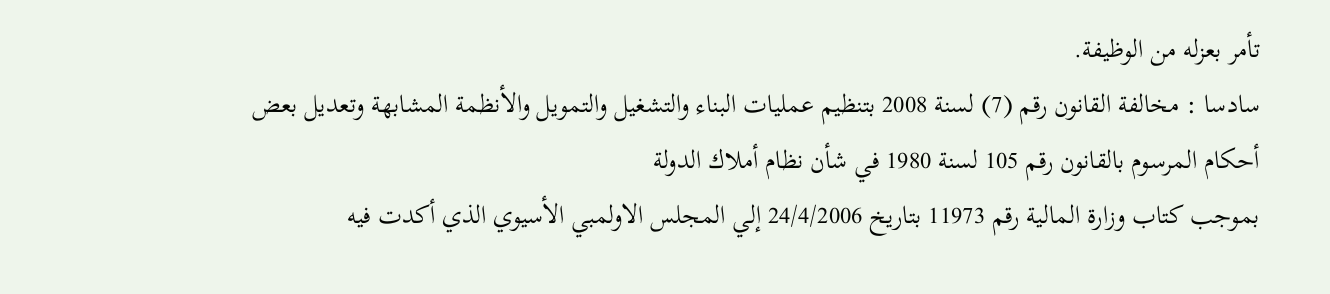تأمر بعزله من الوظيفة.
سادسا : مخالفة القانون رقم (7) لسنة 2008 بتنظيم عمليات البناء والتشغيل والتمويل والأنظمة المشابهة وتعديل بعض أحكام المرسوم بالقانون رقم 105 لسنة 1980 في شأن نظام أملاك الدولة
بموجب كتاب وزارة المالية رقم 11973 بتاريخ 24/4/2006 إلي المجلس الاولمبي الأسيوي الذي أكدت فيه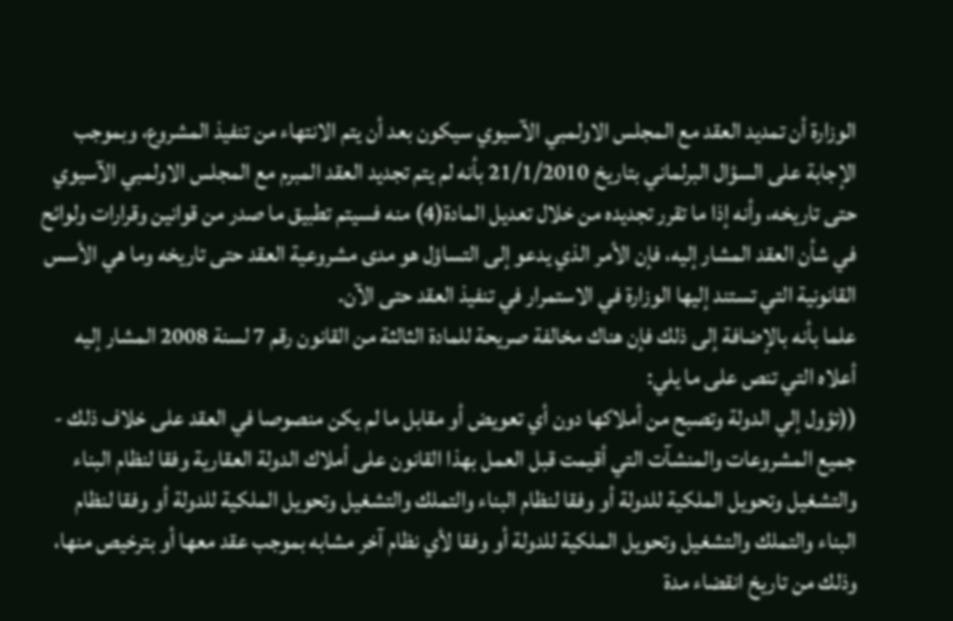الوزارة أن تمديد العقد مع المجلس الاولمبي الآسيوي سيكون بعد أن يتم الانتهاء من تنفيذ المشروع، وبموجب الإجابة على السؤال البرلماني بتاريخ 21/1/2010 بأنه لم يتم تجديد العقد المبرم مع المجلس الاولمبي الآسيوي حتى تاريخه، وأنه إذا ما تقرر تجديده من خلال تعديل المادة(4) منه فسيتم تطبيق ما صدر من قوانين وقرارات ولوائح في شأن العقد المشار إليه، فإن الأمر الذي يدعو إلى التساؤل هو مدى مشروعية العقد حتى تاريخه وما هي الأسس القانونية التي تستند إليها الوزارة في الاستمرار في تنفيذ العقد حتى الآن.
علما بأنه بالإضافة إلى ذلك فإن هناك مخالفة صريحة للمادة الثالثة من القانون رقم 7 لسنة 2008 المشار إليه أعلاه التي تنص على ما يلي:
((تؤول إلي الدولة وتصبح من أملاكها دون أي تعويض أو مقابل ما لم يكن منصوصا في العقد على خلاف ذلك - جميع المشروعات والمنشآت التي أقيمت قبل العمل بهذا القانون على أملاك الدولة العقارية وفقا لنظام البناء والتشغيل وتحويل الملكية للدولة أو وفقا لنظام البناء والتملك والتشغيل وتحويل الملكية للدولة أو وفقا لنظام البناء والتملك والتشغيل وتحويل الملكية للدولة أو وفقا لأي نظام آخر مشابه بموجب عقد معها أو بترخيص منها، وذلك من تاريخ انقضاء مدة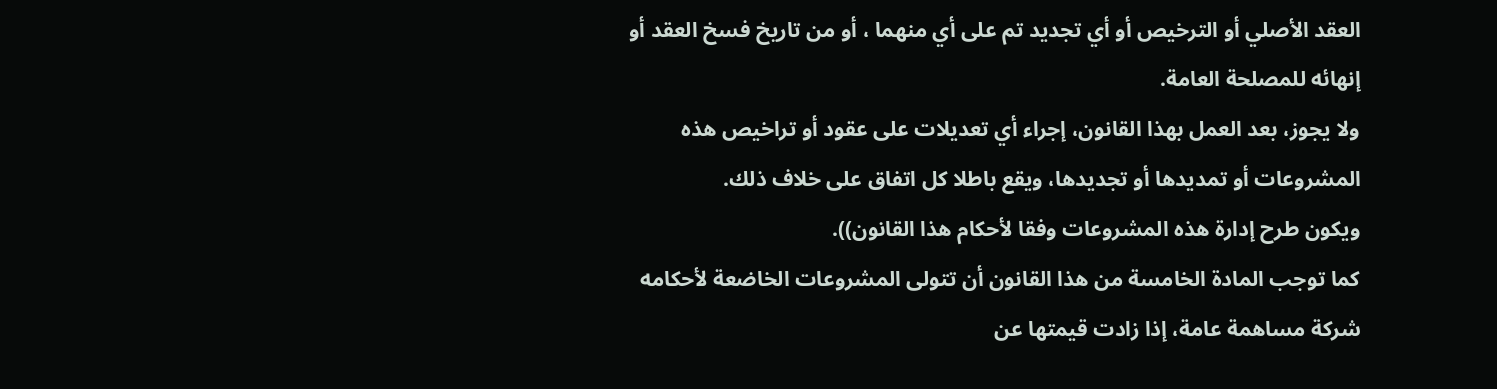العقد الأصلي أو الترخيص أو أي تجديد تم على أي منهما ، أو من تاريخ فسخ العقد أو إنهائه للمصلحة العامة.
ولا يجوز، بعد العمل بهذا القانون، إجراء أي تعديلات على عقود أو تراخيص هذه المشروعات أو تمديدها أو تجديدها، ويقع باطلا كل اتفاق على خلاف ذلك.
ويكون طرح إدارة هذه المشروعات وفقا لأحكام هذا القانون)).
كما توجب المادة الخامسة من هذا القانون أن تتولى المشروعات الخاضعة لأحكامه شركة مساهمة عامة، إذا زادت قيمتها عن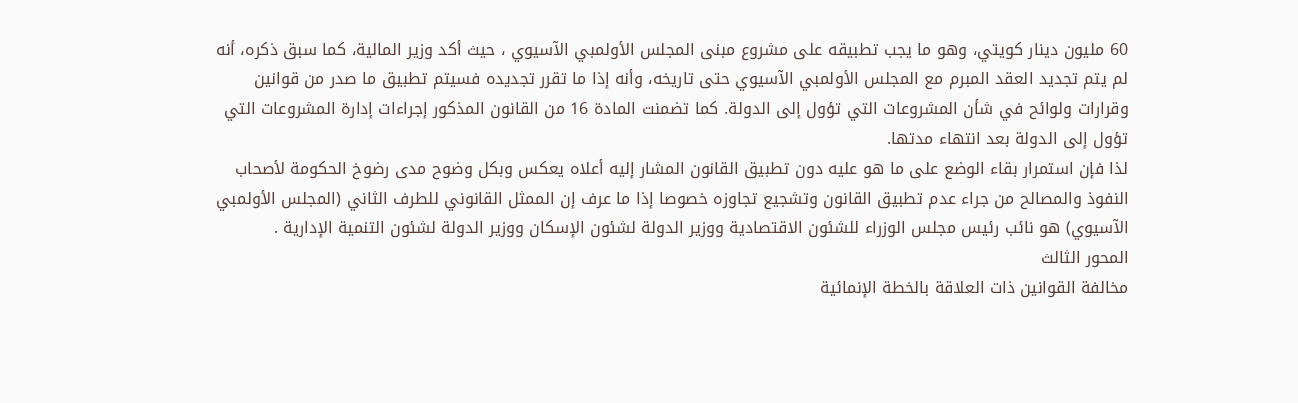60 مليون دينار كويتي، وهو ما يجب تطبيقه على مشروع مبنى المجلس الأولمبي الآسيوي ، حيث أكد وزير المالية، كما سبق ذكره، أنه لم يتم تجديد العقد المبرم مع المجلس الأولمبي الآسيوي حتى تاريخه، وأنه إذا ما تقرر تجديده فسيتم تطبيق ما صدر من قوانين وقرارات ولوائح في شأن المشروعات التي تؤول إلى الدولة. كما تضمنت المادة 16 من القانون المذكور إجراءات إدارة المشروعات التي تؤول إلى الدولة بعد انتهاء مدتها.
لذا فإن استمرار بقاء الوضع على ما هو عليه دون تطبيق القانون المشار إليه أعلاه يعكس وبكل وضوح مدى رضوخ الحكومة لأصحاب النفوذ والمصالح من جراء عدم تطبيق القانون وتشجيع تجاوزه خصوصا إذا ما عرف إن الممثل القانوني للطرف الثاني (المجلس الأولمبي الآسيوي) هو نائب رئيس مجلس الوزراء للشئون الاقتصادية ووزير الدولة لشئون الإسكان ووزير الدولة لشئون التنمية الإدارية .
المحور الثالث
مخالفة القوانين ذات العلاقة بالخطة الإنمائية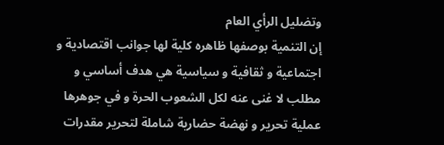وتضليل الرأي العام
إن التنمية بوصفها ظاهره كلية لها جوانب اقتصادية و اجتماعية و ثقافية و سياسية هي هدف أساسي و مطلب لا غنى عنه لكل الشعوب الحرة و في جوهرها عملية تحرير و نهضة حضارية شاملة لتحرير مقدرات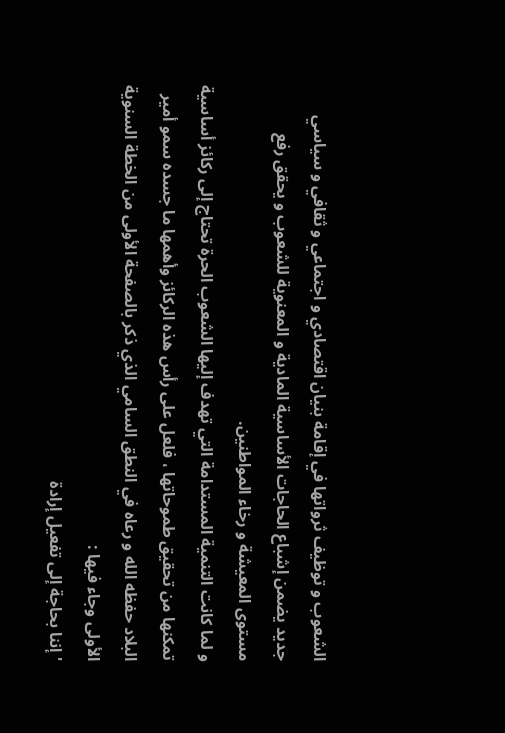الشعوب و توظيف ثرواتها في إقامة بنيان اقتصادي و اجتماعي و ثقافي و سياسي جديد يضمن إشباع الحاجات الأساسية المادية و المعنوية للشعوب و يحقق رفع مستوى المعيشة و رخاء المواطنين.
و لما كانت التنمية المستدامة التي تهدف إليها الشعوب الحرة تحتاج إلى ركائز أساسية تمكنها من تحقيق طموحاتها ، فلعل على رأس هذه الركائز وأهمها ما جسده سمو أمير البلاد حفظه الله و رعاه في النطق السامي الذي ذكر بالصفحة الأولى من الخطة السنوية الأولى وجاء فيها :
' إننا بحاجة إلى تفعيل إرادة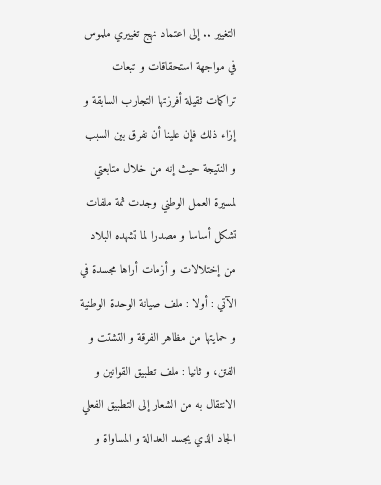التغيير .. إلى اعتماد نهج تغييري ملموس في مواجهة استحقاقات و تبعات تراكمات ثقيلة أفرزتها التجارب السابقة و إزاء ذلك فإن علينا أن نفرق بين السبب و النتيجة حيث إنه من خلال متابعتي لمسيرة العمل الوطني وجدت ثمة ملفات تشكل أساسا و مصدرا لما تشهده البلاد من إختلالات و أزمات أراها مجسدة في الآتي : أولا : ملف صيانة الوحدة الوطنية و حمايتها من مظاهر الفرقة و التشتت و الفتن، و ثانيا : ملف تطبيق القوانين و الانتقال به من الشعار إلى التطبيق الفعلي الجاد الذي يجسد العدالة و المساواة و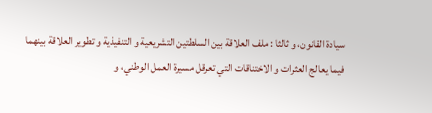سيادة القانون، و ثالثا : ملف العلاقة بين السلطتين التشريعية و التنفيذية و تطوير العلاقة بينهما فيما يعالج العثرات و الاختناقات التي تعرقل مسيرة العمل الوطني، و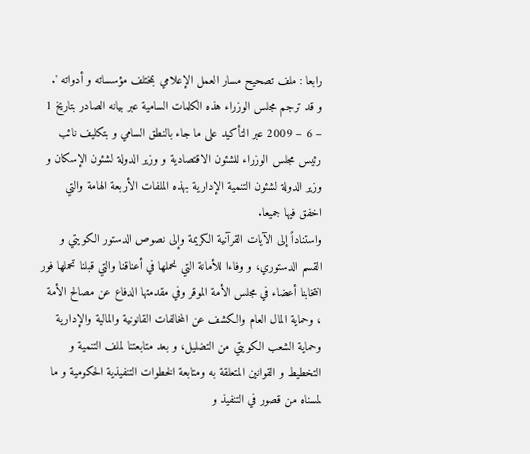رابعا : ملف تصحيح مسار العمل الإعلامي بمختلف مؤسساته و أدواته '.
و قد ترجم مجلس الوزراء هذه الكلمات السامية عبر بيانه الصادر بتاريخ 1 – 6 – 2009 عبر التأكيد على ما جاء بالنطق السامي و بتكليف نائب رئيس مجلس الوزراء للشئون الاقتصادية و وزير الدولة لشئون الإسكان و وزير الدولة لشئون التنمية الإدارية بهذه الملفات الأربعة الهامة والتي اخفق فيها جميعا.
واستناداً إلى الآيات القرآنية الكريمة وإلى نصوص الدستور الكويتي و القسم الدستوري، و وفاءا للأمانة التي نحملها في أعناقنا والتي قبلنا تحملها فور انتخابنا أعضاء في مجلس الأمة الموقر وفي مقدمتها الدفاع عن مصالح الأمة ، وحماية المال العام والكشف عن المخالفات القانونية والمالية والإدارية وحماية الشعب الكويتي من التضليل، و بعد متابعتنا لملف التنمية و التخطيط و القوانين المتعلقة به ومتابعة الخطوات التنفيذية الحكومية و ما لمسناه من قصور في التنفيذ و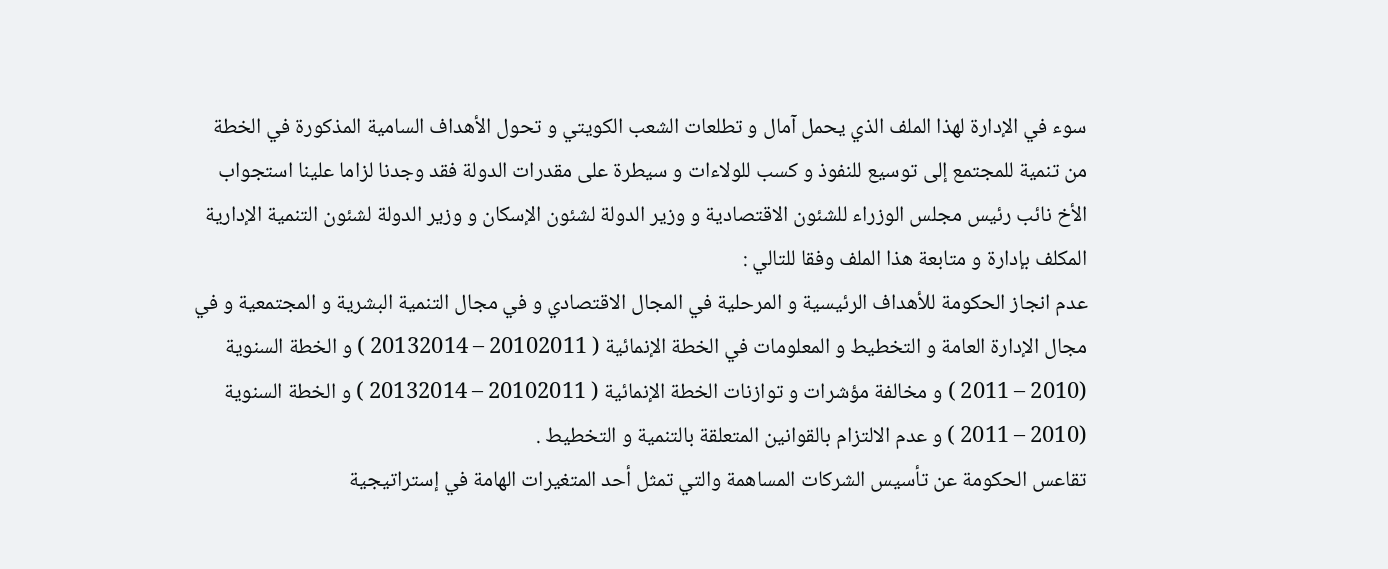سوء في الإدارة لهذا الملف الذي يحمل آمال و تطلعات الشعب الكويتي و تحول الأهداف السامية المذكورة في الخطة من تنمية للمجتمع إلى توسيع للنفوذ و كسب للولاءات و سيطرة على مقدرات الدولة فقد وجدنا لزاما علينا استجواب الأخ نائب رئيس مجلس الوزراء للشئون الاقتصادية و وزير الدولة لشئون الإسكان و وزير الدولة لشئون التنمية الإدارية المكلف بإدارة و متابعة هذا الملف وفقا للتالي :
عدم انجاز الحكومة للأهداف الرئيسية و المرحلية في المجال الاقتصادي و في مجال التنمية البشرية و المجتمعية و في مجال الإدارة العامة و التخطيط و المعلومات في الخطة الإنمائية ( 20102011 – 20132014 ) و الخطة السنوية (2010 – 2011 ) و مخالفة مؤشرات و توازنات الخطة الإنمائية ( 20102011 – 20132014 ) و الخطة السنوية (2010 – 2011 ) و عدم الالتزام بالقوانين المتعلقة بالتنمية و التخطيط .
تقاعس الحكومة عن تأسيس الشركات المساهمة والتي تمثل أحد المتغيرات الهامة في إستراتيجية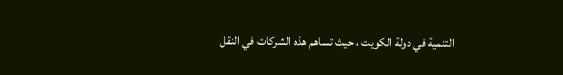التنمية في دولة الكويت ، حيث تساهم هذه الشركات في النقل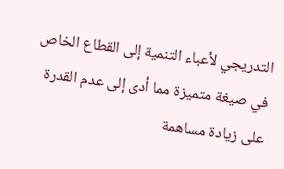التدريجي لأعباء التنمية إلى القطاع الخاص في صيغة متميزة مما أدى إلى عدم القدرة على زيادة مساهمة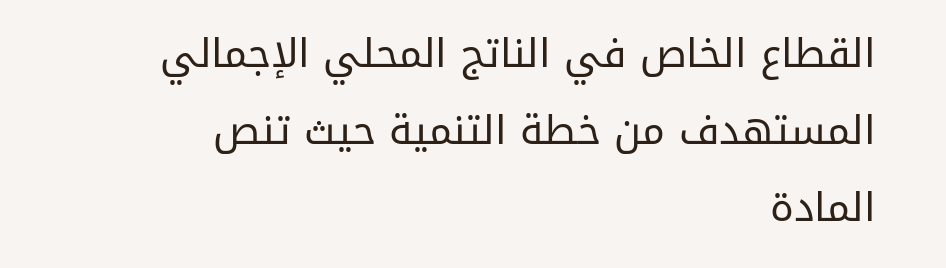القطاع الخاص في الناتج المحلي الإجمالي المستهدف من خطة التنمية حيث تنص المادة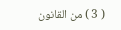( 3 ) من القانون